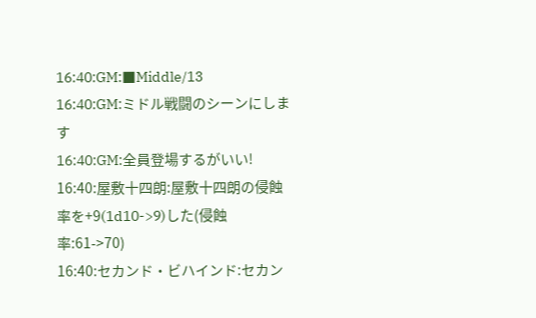16:40:GM:■Middle/13
16:40:GM:ミドル戦闘のシーンにします
16:40:GM:全員登場するがいい!
16:40:屋敷十四朗:屋敷十四朗の侵蝕率を+9(1d10->9)した(侵蝕率:61->70)
16:40:セカンド・ビハインド:セカン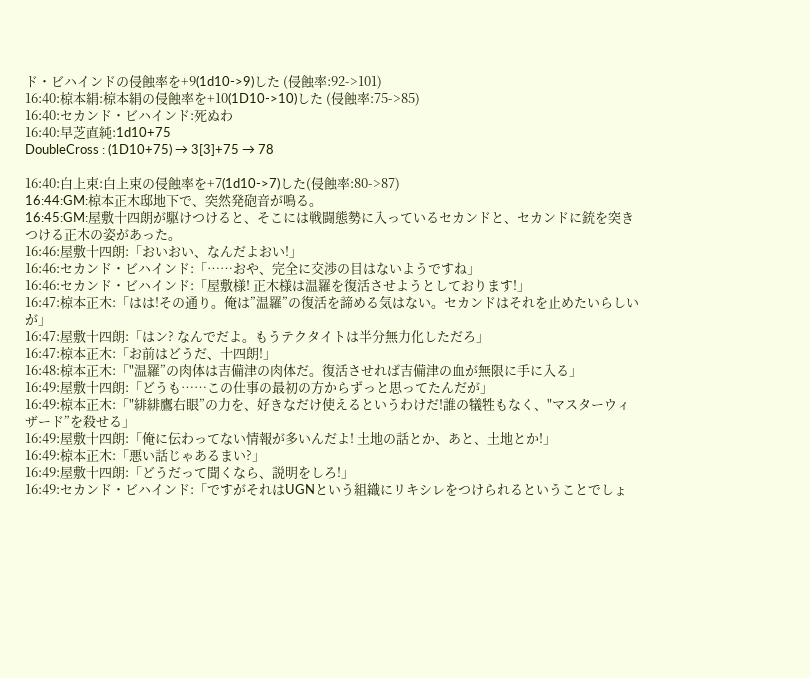ド・ビハインドの侵蝕率を+9(1d10->9)した (侵蝕率:92->101)
16:40:椋本絹:椋本絹の侵蝕率を+10(1D10->10)した (侵蝕率:75->85)
16:40:セカンド・ビハインド:死ぬわ
16:40:早芝直純:1d10+75
DoubleCross : (1D10+75) → 3[3]+75 → 78

16:40:白上束:白上束の侵蝕率を+7(1d10->7)した(侵蝕率:80->87)
16:44:GM:椋本正木邸地下で、突然発砲音が鳴る。
16:45:GM:屋敷十四朗が駆けつけると、そこには戦闘態勢に入っているセカンドと、セカンドに銃を突きつける正木の姿があった。
16:46:屋敷十四朗:「おいおい、なんだよおい!」
16:46:セカンド・ビハインド:「……おや、完全に交渉の目はないようですね」
16:46:セカンド・ビハインド:「屋敷様! 正木様は温羅を復活させようとしております!」
16:47:椋本正木:「はは!その通り。俺は”温羅”の復活を諦める気はない。セカンドはそれを止めたいらしいが」
16:47:屋敷十四朗:「はン? なんでだよ。もうテクタイトは半分無力化しただろ」
16:47:椋本正木:「お前はどうだ、十四朗!」
16:48:椋本正木:「"温羅”の肉体は吉備津の肉体だ。復活させれば吉備津の血が無限に手に入る」
16:49:屋敷十四朗:「どうも……この仕事の最初の方からずっと思ってたんだが」
16:49:椋本正木:「"緋緋鷹右眼”の力を、好きなだけ使えるというわけだ!誰の犠牲もなく、"マスターウィザード”を殺せる」
16:49:屋敷十四朗:「俺に伝わってない情報が多いんだよ! 土地の話とか、あと、土地とか!」
16:49:椋本正木:「悪い話じゃあるまい?」
16:49:屋敷十四朗:「どうだって聞くなら、説明をしろ!」
16:49:セカンド・ビハインド:「ですがそれはUGNという組織にリキシレをつけられるということでしょ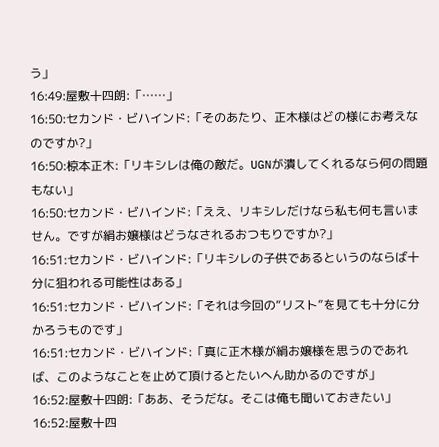う」
16:49:屋敷十四朗:「……」
16:50:セカンド・ビハインド:「そのあたり、正木様はどの様にお考えなのですか?」
16:50:椋本正木:「リキシレは俺の敵だ。UGNが潰してくれるなら何の問題もない」
16:50:セカンド・ビハインド:「ええ、リキシレだけなら私も何も言いません。ですが絹お嬢様はどうなされるおつもりですか?」
16:51:セカンド・ビハインド:「リキシレの子供であるというのならば十分に狙われる可能性はある」
16:51:セカンド・ビハインド:「それは今回の“リスト”を見ても十分に分かろうものです」
16:51:セカンド・ビハインド:「真に正木様が絹お嬢様を思うのであれば、このようなことを止めて頂けるとたいへん助かるのですが」
16:52:屋敷十四朗:「ああ、そうだな。そこは俺も聞いておきたい」
16:52:屋敷十四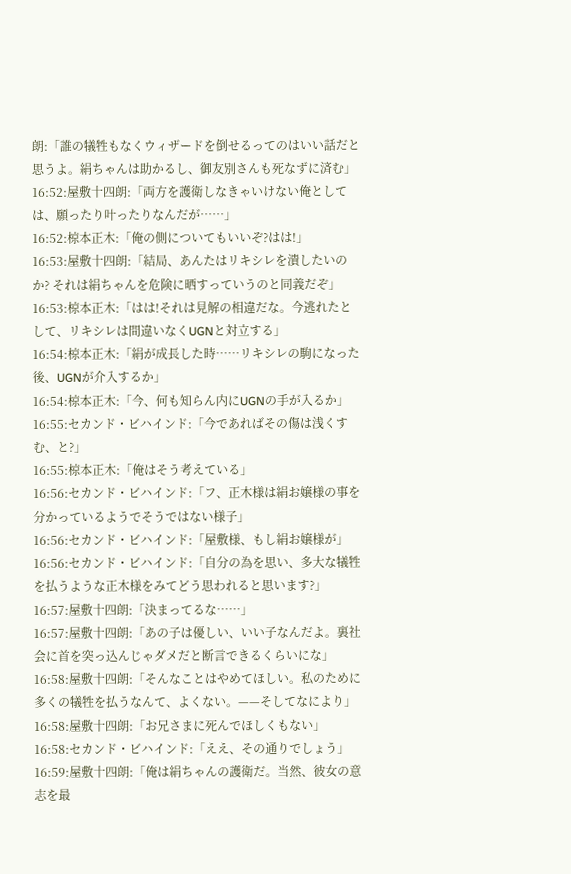朗:「誰の犠牲もなくウィザードを倒せるってのはいい話だと思うよ。絹ちゃんは助かるし、御友別さんも死なずに済む」
16:52:屋敷十四朗:「両方を護衛しなきゃいけない俺としては、願ったり叶ったりなんだが……」
16:52:椋本正木:「俺の側についてもいいぞ?はは!」
16:53:屋敷十四朗:「結局、あんたはリキシレを潰したいのか? それは絹ちゃんを危険に晒すっていうのと同義だぞ」
16:53:椋本正木:「はは!それは見解の相違だな。今逃れたとして、リキシレは間違いなくUGNと対立する」
16:54:椋本正木:「絹が成長した時……リキシレの駒になった後、UGNが介入するか」
16:54:椋本正木:「今、何も知らん内にUGNの手が入るか」
16:55:セカンド・ビハインド:「今であればその傷は浅くすむ、と?」
16:55:椋本正木:「俺はそう考えている」
16:56:セカンド・ビハインド:「フ、正木様は絹お嬢様の事を分かっているようでそうではない様子」
16:56:セカンド・ビハインド:「屋敷様、もし絹お嬢様が」
16:56:セカンド・ビハインド:「自分の為を思い、多大な犠牲を払うような正木様をみてどう思われると思います?」
16:57:屋敷十四朗:「決まってるな……」
16:57:屋敷十四朗:「あの子は優しい、いい子なんだよ。裏社会に首を突っ込んじゃダメだと断言できるくらいにな」
16:58:屋敷十四朗:「そんなことはやめてほしい。私のために多くの犠牲を払うなんて、よくない。——そしてなにより」
16:58:屋敷十四朗:「お兄さまに死んでほしくもない」
16:58:セカンド・ビハインド:「ええ、その通りでしょう」
16:59:屋敷十四朗:「俺は絹ちゃんの護衛だ。当然、彼女の意志を最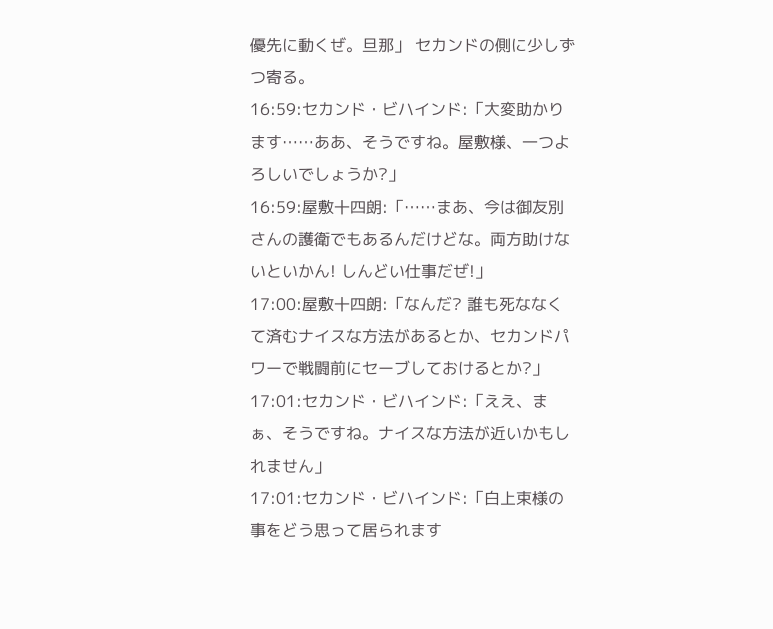優先に動くぜ。旦那」 セカンドの側に少しずつ寄る。
16:59:セカンド・ビハインド:「大変助かります……ああ、そうですね。屋敷様、一つよろしいでしょうか?」
16:59:屋敷十四朗:「……まあ、今は御友別さんの護衛でもあるんだけどな。両方助けないといかん! しんどい仕事だぜ!」
17:00:屋敷十四朗:「なんだ? 誰も死ななくて済むナイスな方法があるとか、セカンドパワーで戦闘前にセーブしておけるとか?」
17:01:セカンド・ビハインド:「ええ、まぁ、そうですね。ナイスな方法が近いかもしれません」
17:01:セカンド・ビハインド:「白上束様の事をどう思って居られます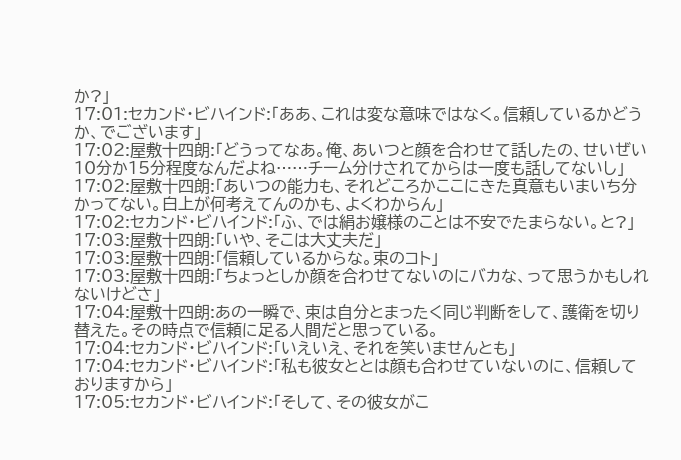か?」
17:01:セカンド・ビハインド:「ああ、これは変な意味ではなく。信頼しているかどうか、でございます」
17:02:屋敷十四朗:「どうってなあ。俺、あいつと顔を合わせて話したの、せいぜい10分か15分程度なんだよね……チーム分けされてからは一度も話してないし」
17:02:屋敷十四朗:「あいつの能力も、それどころかここにきた真意もいまいち分かってない。白上が何考えてんのかも、よくわからん」
17:02:セカンド・ビハインド:「ふ、では絹お嬢様のことは不安でたまらない。と?」
17:03:屋敷十四朗:「いや、そこは大丈夫だ」
17:03:屋敷十四朗:「信頼しているからな。束のコト」
17:03:屋敷十四朗:「ちょっとしか顔を合わせてないのにバカな、って思うかもしれないけどさ」
17:04:屋敷十四朗:あの一瞬で、束は自分とまったく同じ判断をして、護衛を切り替えた。その時点で信頼に足る人間だと思っている。
17:04:セカンド・ビハインド:「いえいえ、それを笑いませんとも」
17:04:セカンド・ビハインド:「私も彼女ととは顔も合わせていないのに、信頼しておりますから」
17:05:セカンド・ビハインド:「そして、その彼女がこ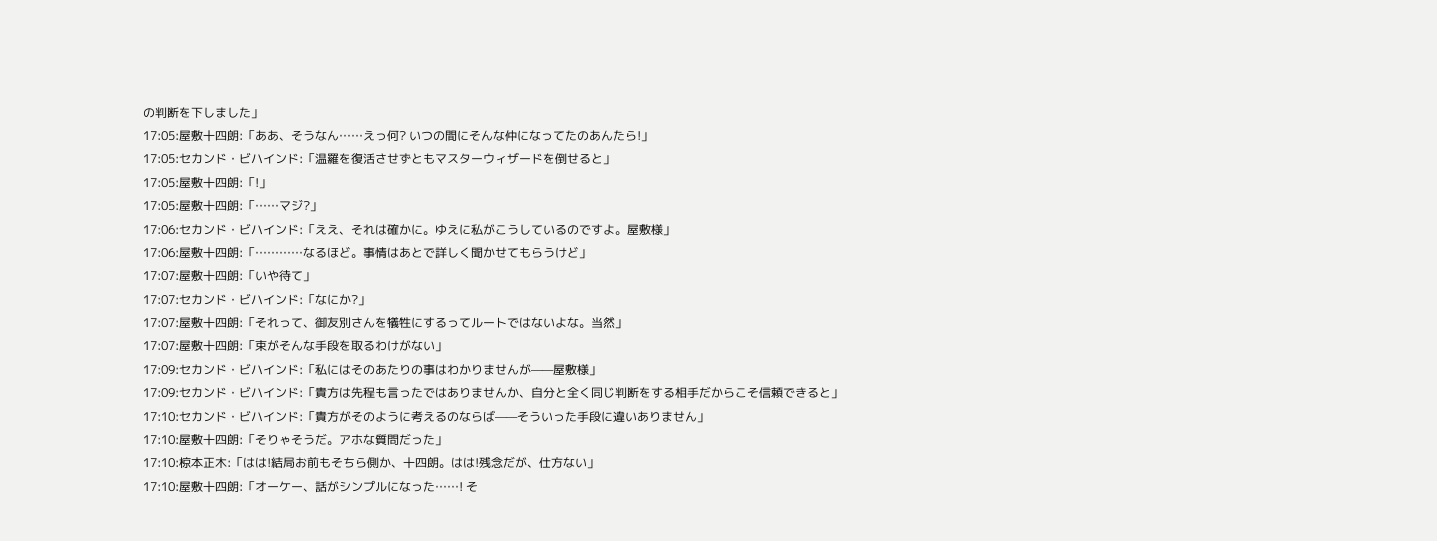の判断を下しました」
17:05:屋敷十四朗:「ああ、そうなん……えっ何? いつの間にそんな仲になってたのあんたら!」
17:05:セカンド・ビハインド:「温羅を復活させずともマスターウィザードを倒せると」
17:05:屋敷十四朗:「!」
17:05:屋敷十四朗:「……マジ?」
17:06:セカンド・ビハインド:「ええ、それは確かに。ゆえに私がこうしているのですよ。屋敷様」
17:06:屋敷十四朗:「…………なるほど。事情はあとで詳しく聞かせてもらうけど」
17:07:屋敷十四朗:「いや待て」
17:07:セカンド・ビハインド:「なにか?」
17:07:屋敷十四朗:「それって、御友別さんを犠牲にするってルートではないよな。当然」
17:07:屋敷十四朗:「束がそんな手段を取るわけがない」
17:09:セカンド・ビハインド:「私にはそのあたりの事はわかりませんが——屋敷様」
17:09:セカンド・ビハインド:「貴方は先程も言ったではありませんか、自分と全く同じ判断をする相手だからこそ信頼できると」
17:10:セカンド・ビハインド:「貴方がそのように考えるのならば——そういった手段に違いありません」
17:10:屋敷十四朗:「そりゃそうだ。アホな質問だった」
17:10:椋本正木:「はは!結局お前もそちら側か、十四朗。はは!残念だが、仕方ない」
17:10:屋敷十四朗:「オーケー、話がシンプルになった……! そ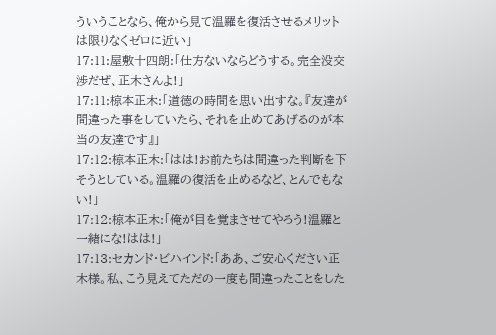ういうことなら、俺から見て温羅を復活させるメリットは限りなくゼロに近い」
17:11:屋敷十四朗:「仕方ないならどうする。完全没交渉だぜ、正木さんよ!」
17:11:椋本正木:「道徳の時間を思い出すな。『友達が間違った事をしていたら、それを止めてあげるのが本当の友達です』」
17:12:椋本正木:「はは!お前たちは間違った判断を下そうとしている。温羅の復活を止めるなど、とんでもない!」
17:12:椋本正木:「俺が目を覚まさせてやろう!温羅と一緒にな!はは!」
17:13:セカンド・ビハインド:「ああ、ご安心ください正木様。私、こう見えてただの一度も間違ったことをした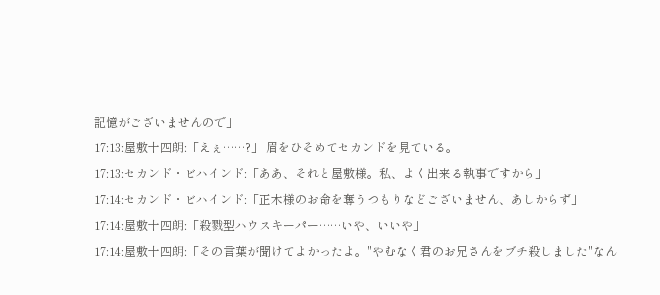記憶がございませんので」
17:13:屋敷十四朗:「えぇ……?」 眉をひそめてセカンドを見ている。
17:13:セカンド・ビハインド:「ああ、それと屋敷様。私、よく出来る執事ですから」
17:14:セカンド・ビハインド:「正木様のお命を奪うつもりなどございません、あしからず」
17:14:屋敷十四朗:「殺戮型ハウスキーパー……いや、いいや」
17:14:屋敷十四朗:「その言葉が聞けてよかったよ。"やむなく君のお兄さんをブチ殺しました"なん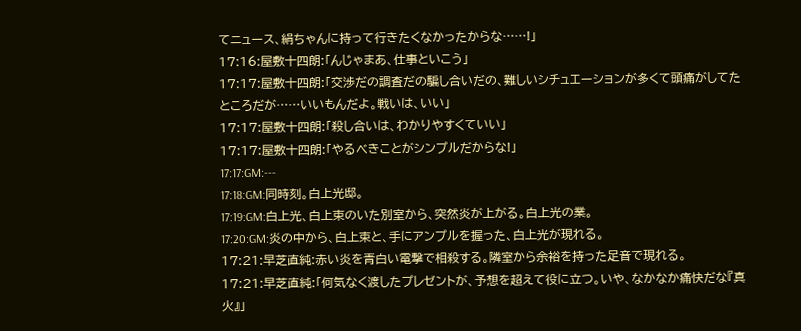てニュース、絹ちゃんに持って行きたくなかったからな……!」
17:16:屋敷十四朗:「んじゃまあ、仕事といこう」
17:17:屋敷十四朗:「交渉だの調査だの騙し合いだの、難しいシチュエーションが多くて頭痛がしてたところだが……いいもんだよ。戦いは、いい」
17:17:屋敷十四朗:「殺し合いは、わかりやすくていい」
17:17:屋敷十四朗:「やるべきことがシンプルだからな!」
17:17:GM:---
17:18:GM:同時刻。白上光邸。
17:19:GM:白上光、白上束のいた別室から、突然炎が上がる。白上光の業。
17:20:GM:炎の中から、白上束と、手にアンプルを握った、白上光が現れる。
17:21:早芝直純:赤い炎を青白い電撃で相殺する。隣室から余裕を持った足音で現れる。
17:21:早芝直純:「何気なく渡したプレゼントが、予想を超えて役に立つ。いや、なかなか痛快だな『真火』」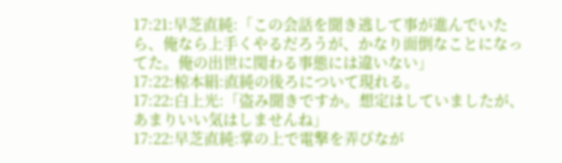17:21:早芝直純:「この会話を聞き逃して事が進んでいたら、俺なら上手くやるだろうが、かなり面倒なことになってた。俺の出世に関わる事態には違いない」
17:22:椋本絹:直純の後ろについて現れる。
17:22:白上光:「盗み聞きですか。想定はしていましたが、あまりいい気はしませんね」
17:22:早芝直純:掌の上で電撃を弄びなが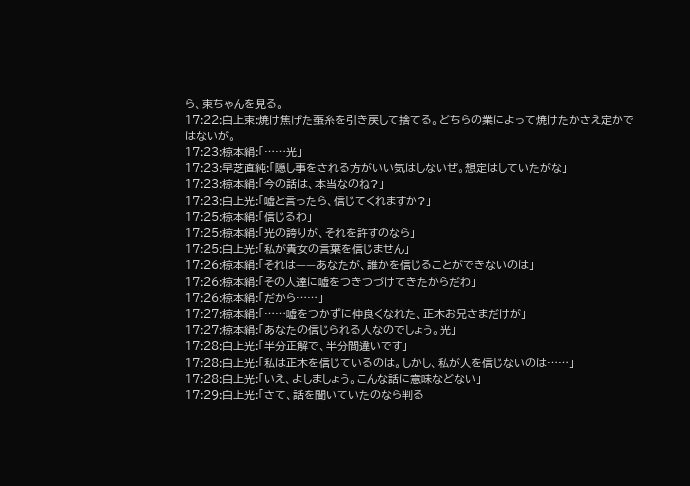ら、束ちゃんを見る。
17:22:白上束:焼け焦げた蚕糸を引き戻して捨てる。どちらの業によって焼けたかさえ定かではないが。
17:23:椋本絹:「……光」
17:23:早芝直純:「隠し事をされる方がいい気はしないぜ。想定はしていたがな」
17:23:椋本絹:「今の話は、本当なのね?」
17:23:白上光:「嘘と言ったら、信じてくれますか?」
17:25:椋本絹:「信じるわ」
17:25:椋本絹:「光の誇りが、それを許すのなら」
17:25:白上光:「私が貴女の言葉を信じません」
17:26:椋本絹:「それは——あなたが、誰かを信じることができないのは」
17:26:椋本絹:「その人達に嘘をつきつづけてきたからだわ」
17:26:椋本絹:「だから……」
17:27:椋本絹:「……嘘をつかずに仲良くなれた、正木お兄さまだけが」
17:27:椋本絹:「あなたの信じられる人なのでしょう。光」
17:28:白上光:「半分正解で、半分間違いです」
17:28:白上光:「私は正木を信じているのは。しかし、私が人を信じないのは……」
17:28:白上光:「いえ、よしましょう。こんな話に意味などない」
17:29:白上光:「さて、話を聞いていたのなら判る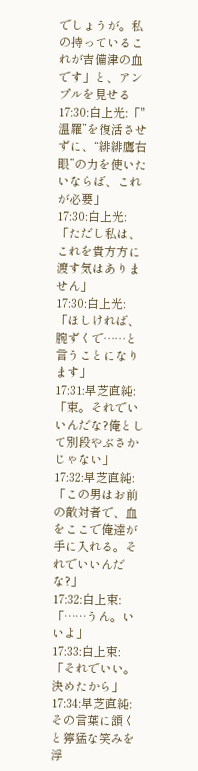でしょうが。私の持っているこれが吉備津の血です」と、アンプルを見せる
17:30:白上光:「"温羅”を復活させずに、“緋緋鷹右眼”の力を使いたいならば、これが必要」
17:30:白上光:「ただし私は、これを貴方方に渡す気はありません」
17:30:白上光:「ほしければ、腕ずくで……と言うことになります」
17:31:早芝直純:「束。それでいいんだな?俺として別段やぶさかじゃない」
17:32:早芝直純:「この男はお前の敵対者で、血をここで俺達が手に入れる。それでいいんだな?」
17:32:白上束:「……うん。いいよ」
17:33:白上束:「それでいい。決めたから」
17:34:早芝直純:その言葉に頷くと獰猛な笑みを浮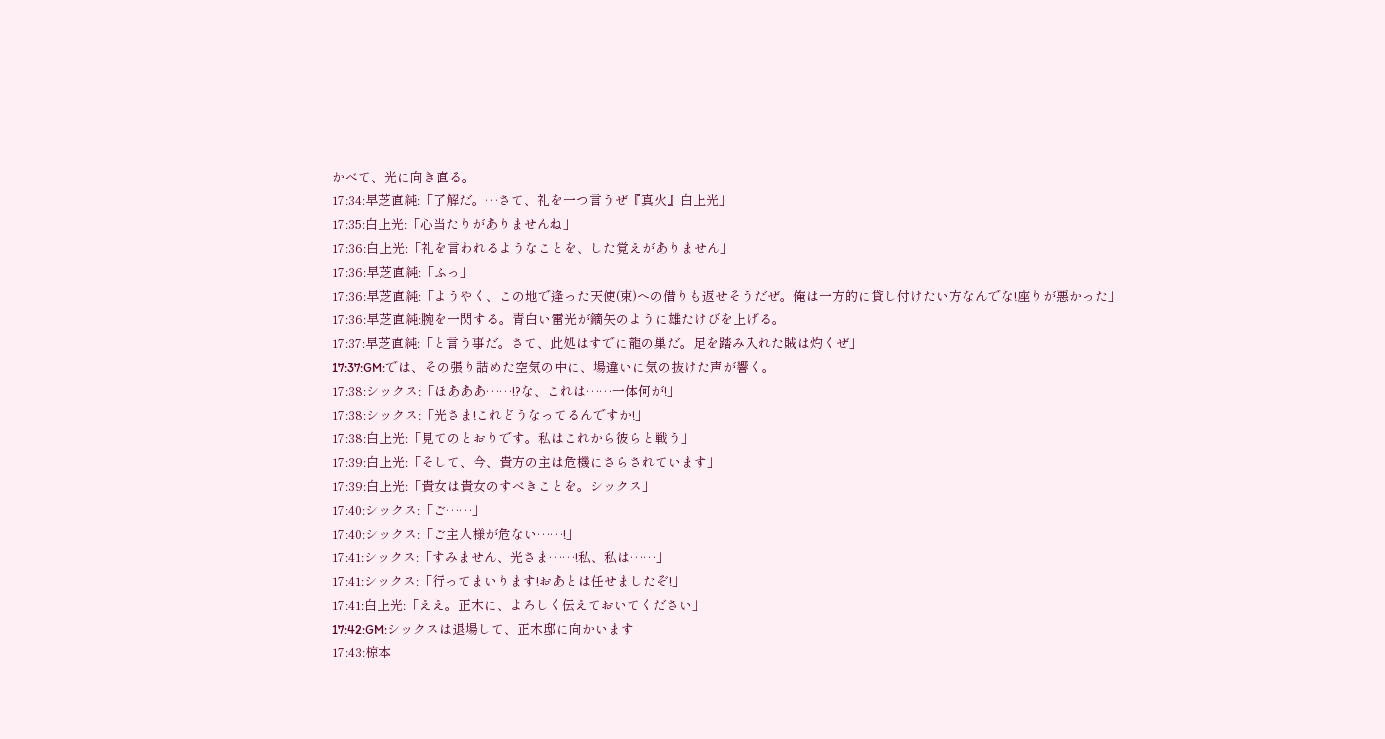かべて、光に向き直る。
17:34:早芝直純:「了解だ。…さて、礼を一つ言うぜ『真火』白上光」
17:35:白上光:「心当たりがありませんね」
17:36:白上光:「礼を言われるようなことを、した覚えがありません」
17:36:早芝直純:「ふっ」
17:36:早芝直純:「ようやく、この地で逢った天使(束)への借りも返せそうだぜ。俺は一方的に貸し付けたい方なんでな!座りが悪かった」
17:36:早芝直純:腕を一閃する。青白い雷光が鏑矢のように雄たけびを上げる。
17:37:早芝直純:「と言う事だ。さて、此処はすでに龍の巣だ。足を踏み入れた賊は灼くぜ」
17:37:GM:では、その張り詰めた空気の中に、場違いに気の抜けた声が響く。
17:38:シックス:「ほあああ……!?な、これは……一体何が!」
17:38:シックス:「光さま!これどうなってるんですか!」
17:38:白上光:「見てのとおりです。私はこれから彼らと戦う」
17:39:白上光:「そして、今、貴方の主は危機にさらされています」
17:39:白上光:「貴女は貴女のすべきことを。シックス」
17:40:シックス:「ご……」
17:40:シックス:「ご主人様が危ない……!」
17:41:シックス:「すみません、光さま……!私、私は……」
17:41:シックス:「行ってまいります!おあとは任せましたぞ!」
17:41:白上光:「ええ。正木に、よろしく伝えておいてください」
17:42:GM:シックスは退場して、正木邸に向かいます
17:43:椋本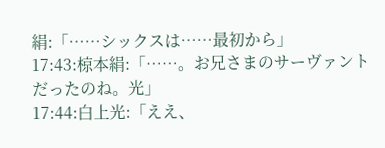絹:「……シックスは……最初から」
17:43:椋本絹:「……。お兄さまのサーヴァントだったのね。光」
17:44:白上光:「ええ、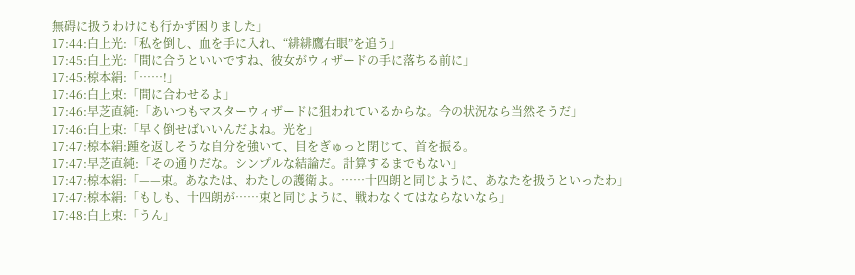無碍に扱うわけにも行かず困りました」
17:44:白上光:「私を倒し、血を手に入れ、“緋緋鷹右眼”を追う」
17:45:白上光:「間に合うといいですね、彼女がウィザードの手に落ちる前に」
17:45:椋本絹:「……!」
17:46:白上束:「間に合わせるよ」
17:46:早芝直純:「あいつもマスターウィザードに狙われているからな。今の状況なら当然そうだ」
17:46:白上束:「早く倒せばいいんだよね。光を」
17:47:椋本絹:踵を返しそうな自分を強いて、目をぎゅっと閉じて、首を振る。
17:47:早芝直純:「その通りだな。シンプルな結論だ。計算するまでもない」
17:47:椋本絹:「——束。あなたは、わたしの護衛よ。……十四朗と同じように、あなたを扱うといったわ」
17:47:椋本絹:「もしも、十四朗が……束と同じように、戦わなくてはならないなら」
17:48:白上束:「うん」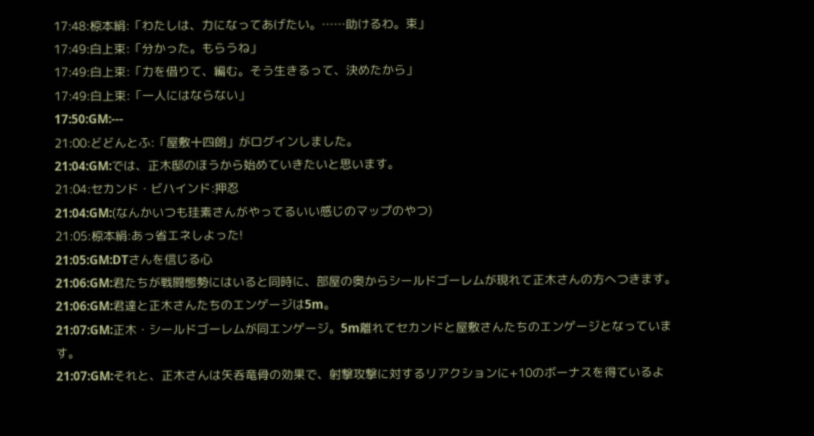17:48:椋本絹:「わたしは、力になってあげたい。……助けるわ。束」
17:49:白上束:「分かった。もらうね」
17:49:白上束:「力を借りて、編む。そう生きるって、決めたから」
17:49:白上束:「一人にはならない」
17:50:GM:---
21:00:どどんとふ:「屋敷十四朗」がログインしました。
21:04:GM:では、正木邸のほうから始めていきたいと思います。
21:04:セカンド・ビハインド:押忍
21:04:GM:(なんかいつも珪素さんがやってるいい感じのマップのやつ)
21:05:椋本絹:あっ省エネしよった!
21:05:GM:DTさんを信じる心
21:06:GM:君たちが戦闘態勢にはいると同時に、部屋の奥からシールドゴーレムが現れて正木さんの方へつきます。
21:06:GM:君達と正木さんたちのエンゲージは5m。
21:07:GM:正木・シールドゴーレムが同エンゲージ。5m離れてセカンドと屋敷さんたちのエンゲージとなっています。
21:07:GM:それと、正木さんは矢呑竜骨の効果で、射撃攻撃に対するリアクションに+10のボーナスを得ているよ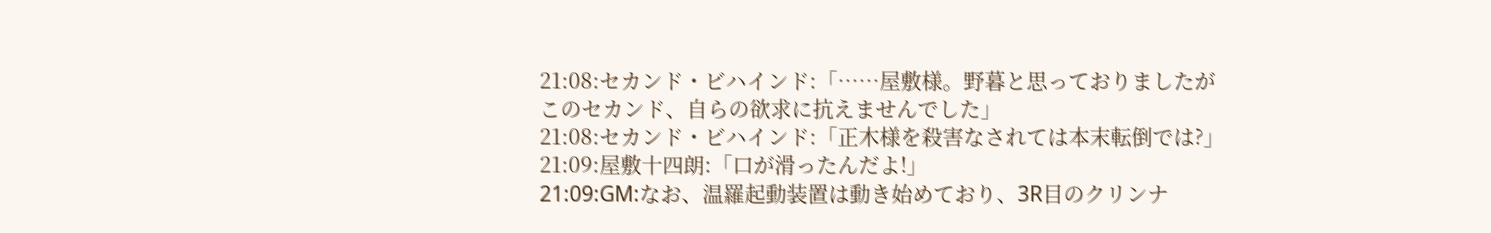21:08:セカンド・ビハインド:「……屋敷様。野暮と思っておりましたがこのセカンド、自らの欲求に抗えませんでした」
21:08:セカンド・ビハインド:「正木様を殺害なされては本末転倒では?」
21:09:屋敷十四朗:「口が滑ったんだよ!」
21:09:GM:なお、温羅起動装置は動き始めており、3R目のクリンナ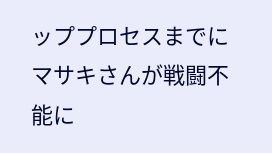ッププロセスまでにマサキさんが戦闘不能に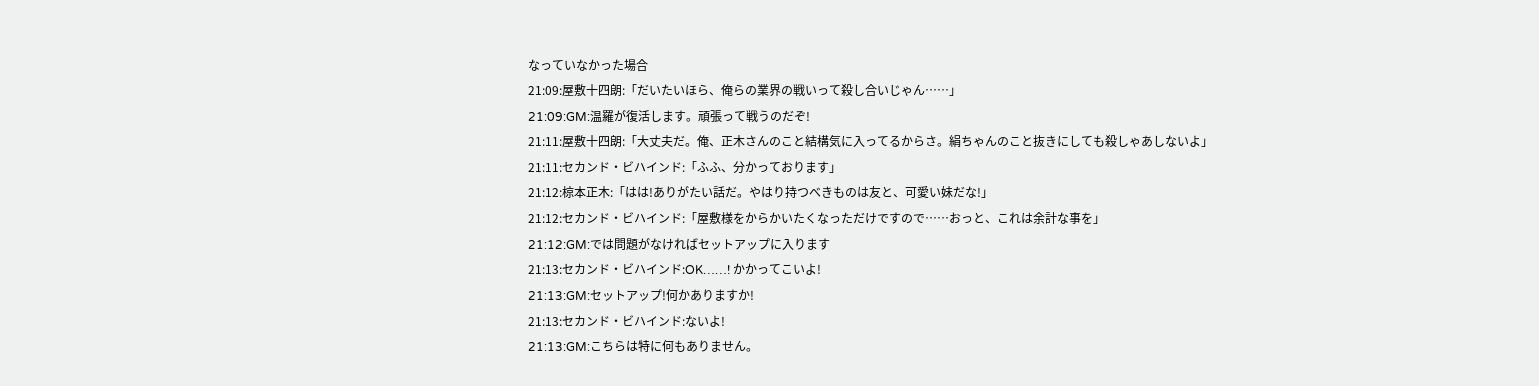なっていなかった場合
21:09:屋敷十四朗:「だいたいほら、俺らの業界の戦いって殺し合いじゃん……」
21:09:GM:温羅が復活します。頑張って戦うのだぞ!
21:11:屋敷十四朗:「大丈夫だ。俺、正木さんのこと結構気に入ってるからさ。絹ちゃんのこと抜きにしても殺しゃあしないよ」
21:11:セカンド・ビハインド:「ふふ、分かっております」
21:12:椋本正木:「はは!ありがたい話だ。やはり持つべきものは友と、可愛い妹だな!」
21:12:セカンド・ビハインド:「屋敷様をからかいたくなっただけですので……おっと、これは余計な事を」
21:12:GM:では問題がなければセットアップに入ります
21:13:セカンド・ビハインド:OK……! かかってこいよ!
21:13:GM:セットアップ!何かありますか!
21:13:セカンド・ビハインド:ないよ!
21:13:GM:こちらは特に何もありません。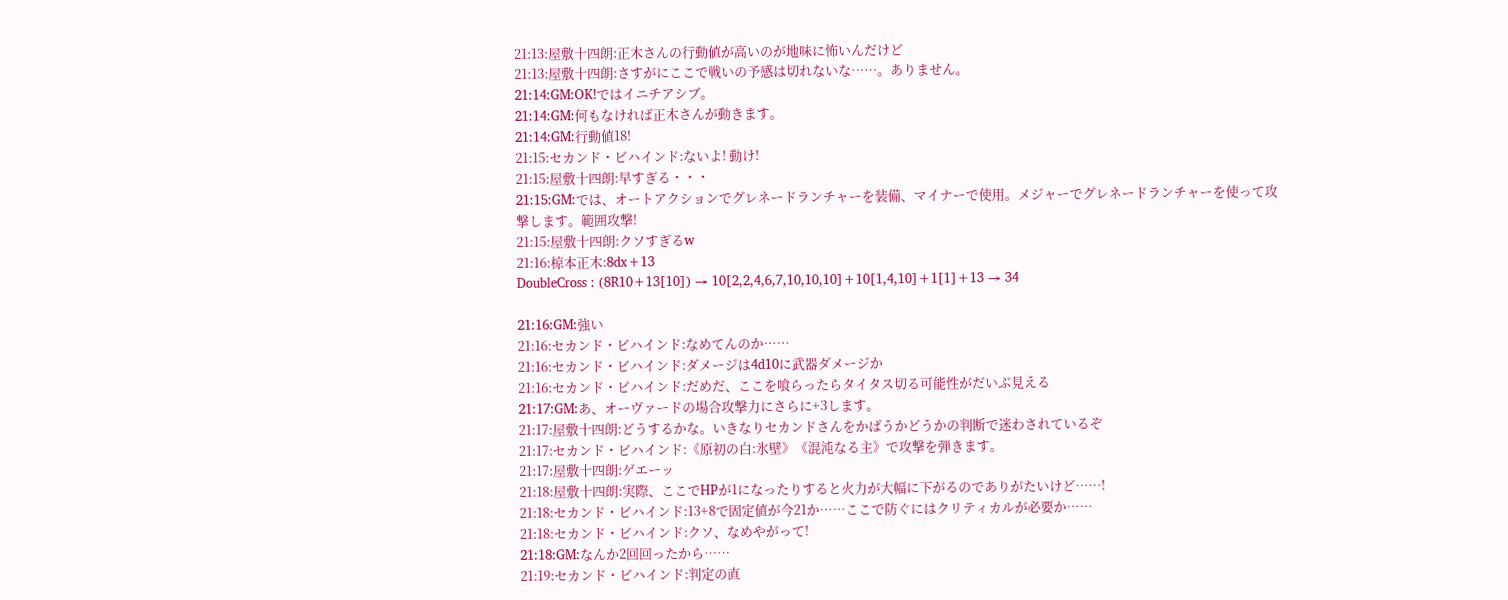21:13:屋敷十四朗:正木さんの行動値が高いのが地味に怖いんだけど
21:13:屋敷十四朗:さすがにここで戦いの予感は切れないな……。ありません。
21:14:GM:OK!ではイニチアシブ。
21:14:GM:何もなければ正木さんが動きます。
21:14:GM:行動値18!
21:15:セカンド・ビハインド:ないよ! 動け!
21:15:屋敷十四朗:早すぎる・・・
21:15:GM:では、オートアクションでグレネードランチャーを装備、マイナーで使用。メジャーでグレネードランチャーを使って攻撃します。範囲攻撃!
21:15:屋敷十四朗:クソすぎるw
21:16:椋本正木:8dx+13
DoubleCross : (8R10+13[10]) → 10[2,2,4,6,7,10,10,10]+10[1,4,10]+1[1]+13 → 34

21:16:GM:強い
21:16:セカンド・ビハインド:なめてんのか……
21:16:セカンド・ビハインド:ダメージは4d10に武器ダメージか
21:16:セカンド・ビハインド:だめだ、ここを喰らったらタイタス切る可能性がだいぶ見える
21:17:GM:あ、オーヴァードの場合攻撃力にさらに+3します。
21:17:屋敷十四朗:どうするかな。いきなりセカンドさんをかばうかどうかの判断で迷わされているぞ
21:17:セカンド・ビハインド:《原初の白:氷壁》《混沌なる主》で攻撃を弾きます。
21:17:屋敷十四朗:ゲエーッ
21:18:屋敷十四朗:実際、ここでHPが1になったりすると火力が大幅に下がるのでありがたいけど……!
21:18:セカンド・ビハインド:13+8で固定値が今21か……ここで防ぐにはクリティカルが必要か……
21:18:セカンド・ビハインド:クソ、なめやがって!
21:18:GM:なんか2回回ったから……
21:19:セカンド・ビハインド:判定の直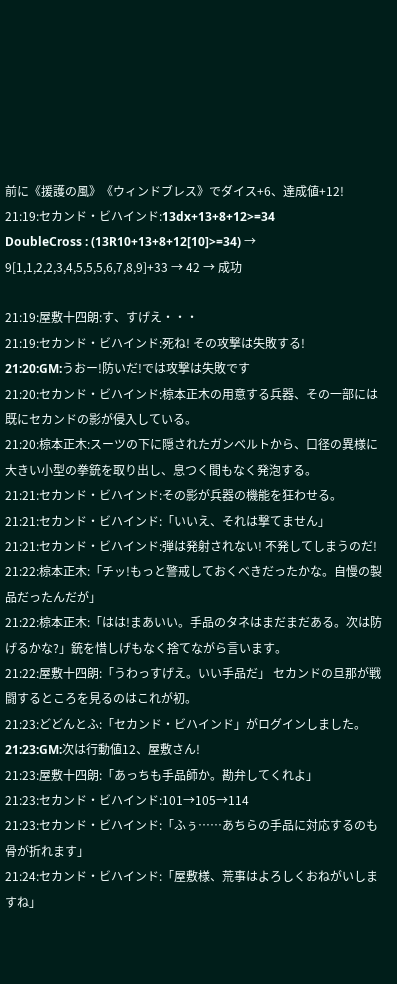前に《援護の風》《ウィンドブレス》でダイス+6、達成値+12!
21:19:セカンド・ビハインド:13dx+13+8+12>=34
DoubleCross : (13R10+13+8+12[10]>=34) → 9[1,1,2,2,3,4,5,5,5,6,7,8,9]+33 → 42 → 成功

21:19:屋敷十四朗:す、すげえ・・・
21:19:セカンド・ビハインド:死ね! その攻撃は失敗する!
21:20:GM:うおー!防いだ!では攻撃は失敗です
21:20:セカンド・ビハインド:椋本正木の用意する兵器、その一部には既にセカンドの影が侵入している。
21:20:椋本正木:スーツの下に隠されたガンベルトから、口径の異様に大きい小型の拳銃を取り出し、息つく間もなく発泡する。
21:21:セカンド・ビハインド:その影が兵器の機能を狂わせる。
21:21:セカンド・ビハインド:「いいえ、それは撃てません」
21:21:セカンド・ビハインド:弾は発射されない! 不発してしまうのだ!
21:22:椋本正木:「チッ!もっと警戒しておくべきだったかな。自慢の製品だったんだが」
21:22:椋本正木:「はは!まあいい。手品のタネはまだまだある。次は防げるかな?」銃を惜しげもなく捨てながら言います。
21:22:屋敷十四朗:「うわっすげえ。いい手品だ」 セカンドの旦那が戦闘するところを見るのはこれが初。
21:23:どどんとふ:「セカンド・ビハインド」がログインしました。
21:23:GM:次は行動値12、屋敷さん!
21:23:屋敷十四朗:「あっちも手品師か。勘弁してくれよ」
21:23:セカンド・ビハインド:101→105→114
21:23:セカンド・ビハインド:「ふぅ……あちらの手品に対応するのも骨が折れます」
21:24:セカンド・ビハインド:「屋敷様、荒事はよろしくおねがいしますね」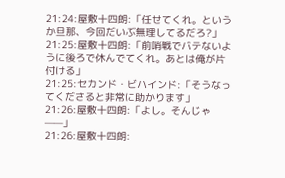21:24:屋敷十四朗:「任せてくれ。というか旦那、今回だいぶ無理してるだろ?」
21:25:屋敷十四朗:「前哨戦でバテないように後ろで休んでてくれ。あとは俺が片付ける」
21:25:セカンド・ビハインド:「そうなってくださると非常に助かります」
21:26:屋敷十四朗:「よし。そんじゃ——」
21:26:屋敷十四朗: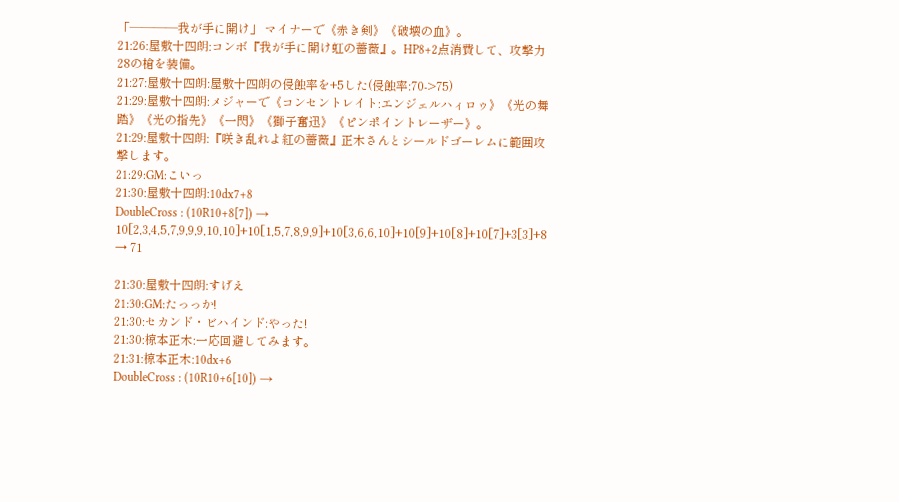「————我が手に開け」 マイナーで《赤き剣》《破壊の血》。
21:26:屋敷十四朗:コンボ『我が手に開け虹の薔薇』。HP8+2点消費して、攻撃力28の槍を装備。
21:27:屋敷十四朗:屋敷十四朗の侵蝕率を+5した(侵蝕率:70->75)
21:29:屋敷十四朗:メジャーで《コンセントレイト:エンジェルハィロゥ》《光の舞踏》《光の指先》《一閃》《獅子奮迅》《ピンポイントレーザー》。
21:29:屋敷十四朗:『咲き乱れよ紅の薔薇』正木さんとシールドゴーレムに範囲攻撃します。
21:29:GM:こいっ
21:30:屋敷十四朗:10dx7+8
DoubleCross : (10R10+8[7]) → 10[2,3,4,5,7,9,9,9,10,10]+10[1,5,7,8,9,9]+10[3,6,6,10]+10[9]+10[8]+10[7]+3[3]+8 → 71

21:30:屋敷十四朗:すげえ
21:30:GM:たっっか!
21:30:セカンド・ビハインド:やった!
21:30:椋本正木:一応回避してみます。
21:31:椋本正木:10dx+6
DoubleCross : (10R10+6[10]) →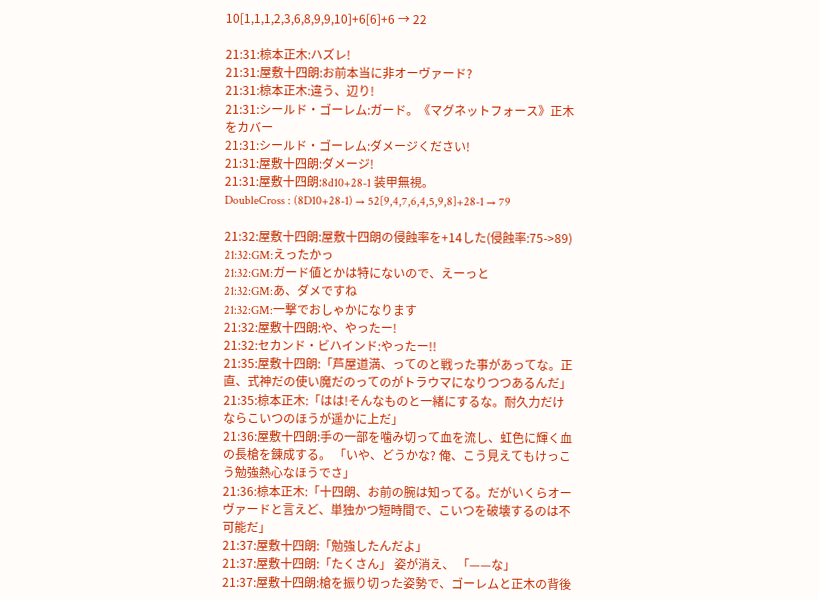10[1,1,1,2,3,6,8,9,9,10]+6[6]+6 → 22

21:31:椋本正木:ハズレ!
21:31:屋敷十四朗:お前本当に非オーヴァード?
21:31:椋本正木:違う、辺り!
21:31:シールド・ゴーレム:ガード。《マグネットフォース》正木をカバー
21:31:シールド・ゴーレム:ダメージください!
21:31:屋敷十四朗:ダメージ!
21:31:屋敷十四朗:8d10+28-1 装甲無視。
DoubleCross : (8D10+28-1) → 52[9,4,7,6,4,5,9,8]+28-1 → 79

21:32:屋敷十四朗:屋敷十四朗の侵蝕率を+14した(侵蝕率:75->89)
21:32:GM:えったかっ
21:32:GM:ガード値とかは特にないので、えーっと
21:32:GM:あ、ダメですね
21:32:GM:一撃でおしゃかになります
21:32:屋敷十四朗:や、やったー!
21:32:セカンド・ビハインド:やったー!!
21:35:屋敷十四朗:「芦屋道満、ってのと戦った事があってな。正直、式神だの使い魔だのってのがトラウマになりつつあるんだ」
21:35:椋本正木:「はは!そんなものと一緒にするな。耐久力だけならこいつのほうが遥かに上だ」
21:36:屋敷十四朗:手の一部を噛み切って血を流し、虹色に輝く血の長槍を錬成する。 「いや、どうかな? 俺、こう見えてもけっこう勉強熱心なほうでさ」
21:36:椋本正木:「十四朗、お前の腕は知ってる。だがいくらオーヴァードと言えど、単独かつ短時間で、こいつを破壊するのは不可能だ」
21:37:屋敷十四朗:「勉強したんだよ」
21:37:屋敷十四朗:「たくさん」 姿が消え、 「——な」
21:37:屋敷十四朗:槍を振り切った姿勢で、ゴーレムと正木の背後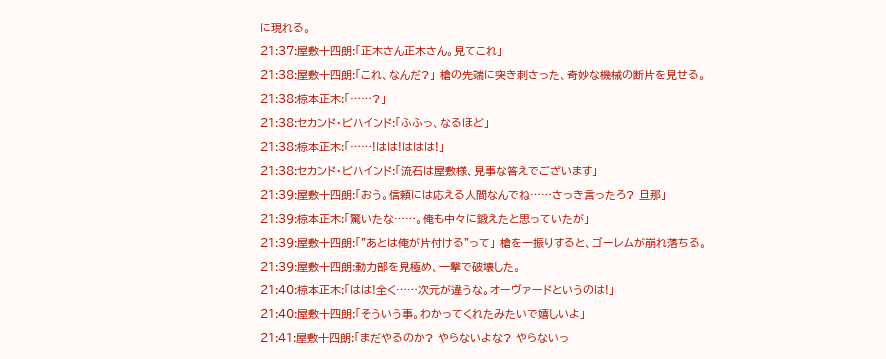に現れる。
21:37:屋敷十四朗:「正木さん正木さん。見てこれ」
21:38:屋敷十四朗:「これ、なんだ?」 槍の先端に突き刺さった、奇妙な機械の断片を見せる。
21:38:椋本正木:「……?」
21:38:セカンド・ビハインド:「ふふっ、なるほど」
21:38:椋本正木:「……!はは!ははは!」
21:38:セカンド・ビハインド:「流石は屋敷様、見事な答えでございます」
21:39:屋敷十四朗:「おう。信頼には応える人間なんでね……さっき言ったろ? 旦那」
21:39:椋本正木:「驚いたな……。俺も中々に鍛えたと思っていたが」
21:39:屋敷十四朗:「"あとは俺が片付ける"って」 槍を一振りすると、ゴーレムが崩れ落ちる。
21:39:屋敷十四朗:動力部を見極め、一撃で破壊した。
21:40:椋本正木:「はは!全く……次元が違うな。オーヴァードというのは!」
21:40:屋敷十四朗:「そういう事。わかってくれたみたいで嬉しいよ」
21:41:屋敷十四朗:「まだやるのか? やらないよな? やらないっ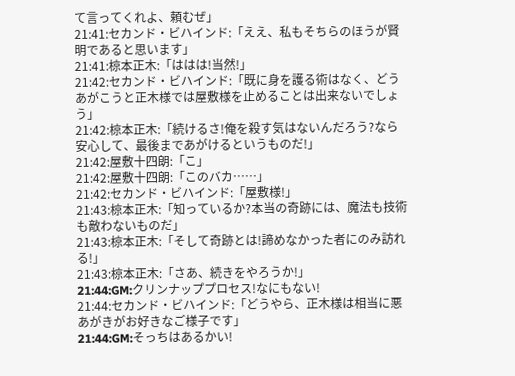て言ってくれよ、頼むぜ」
21:41:セカンド・ビハインド:「ええ、私もそちらのほうが賢明であると思います」
21:41:椋本正木:「ははは!当然!」
21:42:セカンド・ビハインド:「既に身を護る術はなく、どうあがこうと正木様では屋敷様を止めることは出来ないでしょう」
21:42:椋本正木:「続けるさ!俺を殺す気はないんだろう?なら安心して、最後まであがけるというものだ!」
21:42:屋敷十四朗:「こ」
21:42:屋敷十四朗:「このバカ……」
21:42:セカンド・ビハインド:「屋敷様!」
21:43:椋本正木:「知っているか?本当の奇跡には、魔法も技術も敵わないものだ」
21:43:椋本正木:「そして奇跡とは!諦めなかった者にのみ訪れる!」
21:43:椋本正木:「さあ、続きをやろうか!」
21:44:GM:クリンナッププロセス!なにもない!
21:44:セカンド・ビハインド:「どうやら、正木様は相当に悪あがきがお好きなご様子です」
21:44:GM:そっちはあるかい!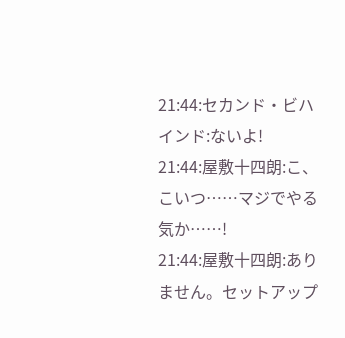21:44:セカンド・ビハインド:ないよ!
21:44:屋敷十四朗:こ、こいつ……マジでやる気か……!
21:44:屋敷十四朗:ありません。セットアップ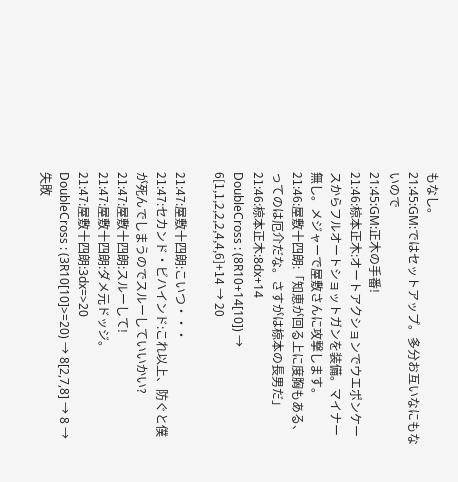もなし。
21:45:GM:ではセットアップ。多分お互いなにもないので
21:45:GM:正木の手番!
21:46:椋本正木:オートアクションでウエポンケースからフルオートショットガンを装備。マイナー無し。メジャーで屋敷さんに攻撃します。
21:46:屋敷十四朗:「知恵が回る上に度胸もある、ってのは厄介だな。さすがは椋本の長男だ」
21:46:椋本正木:8dx+14
DoubleCross : (8R10+14[10]) → 6[1,1,2,2,2,4,4,6]+14 → 20

21:47:屋敷十四朗:こいつ・・・
21:47:セカンド・ビハインド:これ以上、防ぐと僕が死んでしまうのでスルーしていいかい?
21:47:屋敷十四朗:スルーして!
21:47:屋敷十四朗:ダメ元ドッジ。
21:47:屋敷十四朗:3dx=>20
DoubleCross : (3R10[10]>=20) → 8[2,7,8] → 8 → 失敗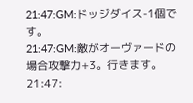21:47:GM:ドッジダイス-1個です。
21:47:GM:敵がオーヴァードの場合攻撃力+3。行きます。
21:47: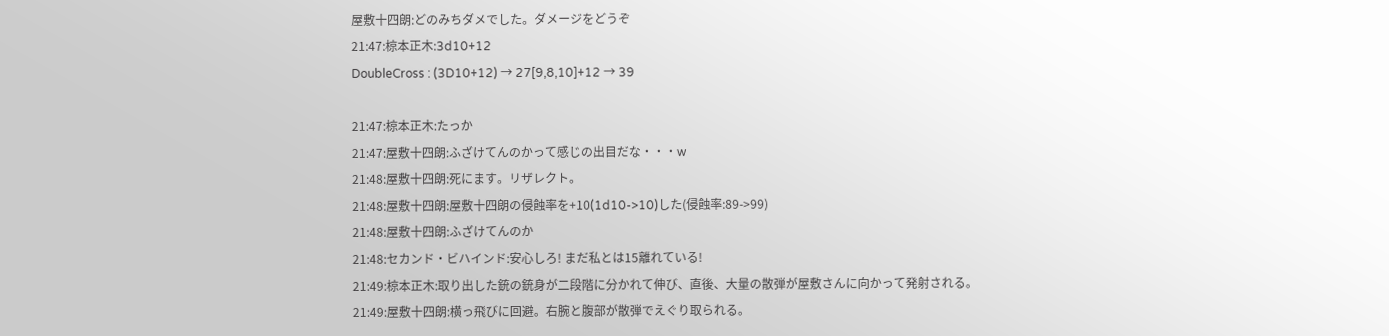屋敷十四朗:どのみちダメでした。ダメージをどうぞ
21:47:椋本正木:3d10+12
DoubleCross : (3D10+12) → 27[9,8,10]+12 → 39

21:47:椋本正木:たっか
21:47:屋敷十四朗:ふざけてんのかって感じの出目だな・・・w
21:48:屋敷十四朗:死にます。リザレクト。
21:48:屋敷十四朗:屋敷十四朗の侵蝕率を+10(1d10->10)した(侵蝕率:89->99)
21:48:屋敷十四朗:ふざけてんのか
21:48:セカンド・ビハインド:安心しろ! まだ私とは15離れている!
21:49:椋本正木:取り出した銃の銃身が二段階に分かれて伸び、直後、大量の散弾が屋敷さんに向かって発射される。
21:49:屋敷十四朗:横っ飛びに回避。右腕と腹部が散弾でえぐり取られる。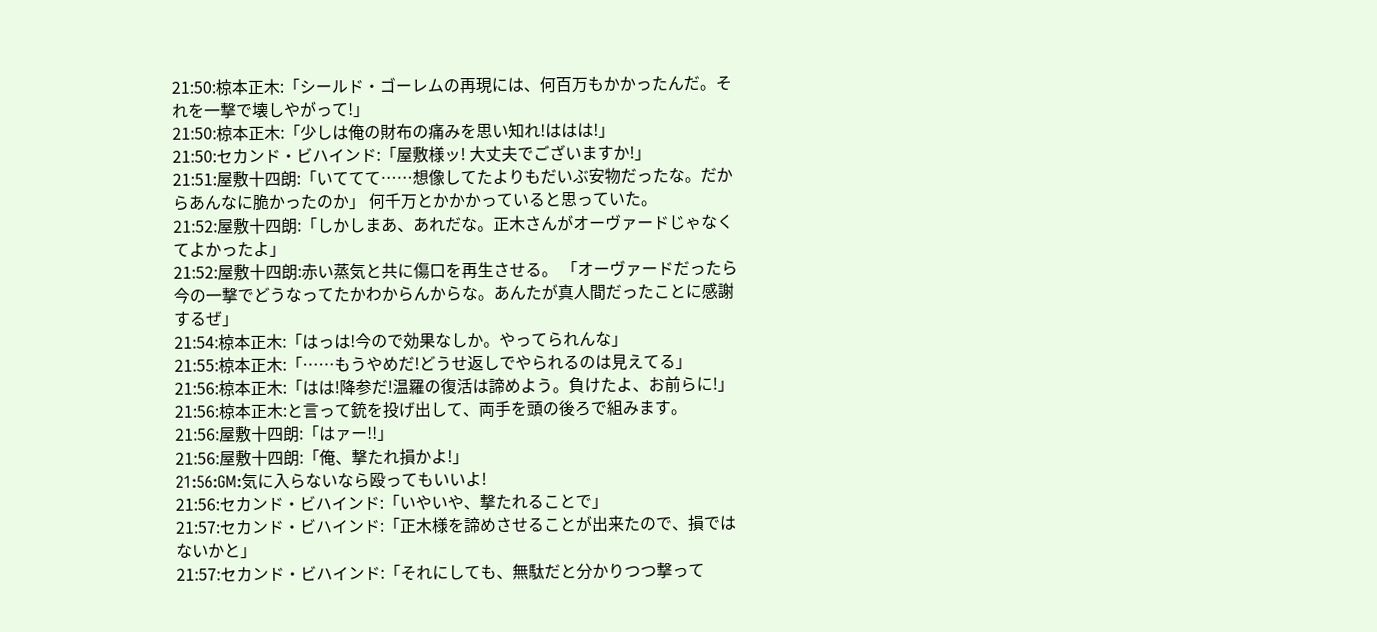21:50:椋本正木:「シールド・ゴーレムの再現には、何百万もかかったんだ。それを一撃で壊しやがって!」
21:50:椋本正木:「少しは俺の財布の痛みを思い知れ!ははは!」
21:50:セカンド・ビハインド:「屋敷様ッ! 大丈夫でございますか!」
21:51:屋敷十四朗:「いててて……想像してたよりもだいぶ安物だったな。だからあんなに脆かったのか」 何千万とかかかっていると思っていた。
21:52:屋敷十四朗:「しかしまあ、あれだな。正木さんがオーヴァードじゃなくてよかったよ」
21:52:屋敷十四朗:赤い蒸気と共に傷口を再生させる。 「オーヴァードだったら今の一撃でどうなってたかわからんからな。あんたが真人間だったことに感謝するぜ」
21:54:椋本正木:「はっは!今ので効果なしか。やってられんな」
21:55:椋本正木:「……もうやめだ!どうせ返しでやられるのは見えてる」
21:56:椋本正木:「はは!降参だ!温羅の復活は諦めよう。負けたよ、お前らに!」
21:56:椋本正木:と言って銃を投げ出して、両手を頭の後ろで組みます。
21:56:屋敷十四朗:「はァー!!」
21:56:屋敷十四朗:「俺、撃たれ損かよ!」
21:56:GM:気に入らないなら殴ってもいいよ!
21:56:セカンド・ビハインド:「いやいや、撃たれることで」
21:57:セカンド・ビハインド:「正木様を諦めさせることが出来たので、損ではないかと」
21:57:セカンド・ビハインド:「それにしても、無駄だと分かりつつ撃って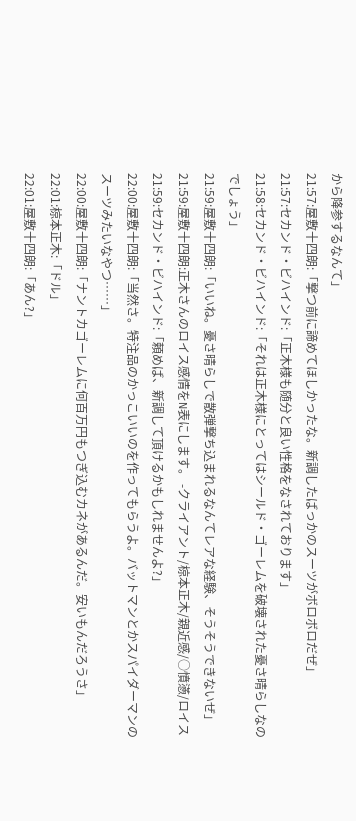から降参するなんて」
21:57:屋敷十四朗:「撃つ前に諦めてほしかったな。新調したばっかのスーツがボロボロだぜ」
21:57:セカンド・ビハインド:「正木様も随分と良い性格をなされております」
21:58:セカンド・ビハインド:「それは正木様にとってはシールド・ゴーレムを破壊された憂さ晴らしなのでしょう」
21:59:屋敷十四朗:「いいね。憂さ晴らしで散弾撃ち込まれるなんてレアな経験、そうそうできないぜ」
21:59:屋敷十四朗:正木さんのロイス感情をN表にします。 -クライアント/椋本正木/親近感/○憤懣/ロイス
21:59:セカンド・ビハインド:「頼めば、新調して頂けるかもしれませんよ?」
22:00:屋敷十四朗:「当然さ。特注品のかっこいいのを作ってもらうよ。バットマンとかスパイダーマンのスーツみたいなやつ……」
22:00:屋敷十四朗:「ナントカゴーレムに何百万円もつぎ込むカネがあるんだ。安いもんだろうさ」
22:01:椋本正木:「ドル」
22:01:屋敷十四朗:「あん?」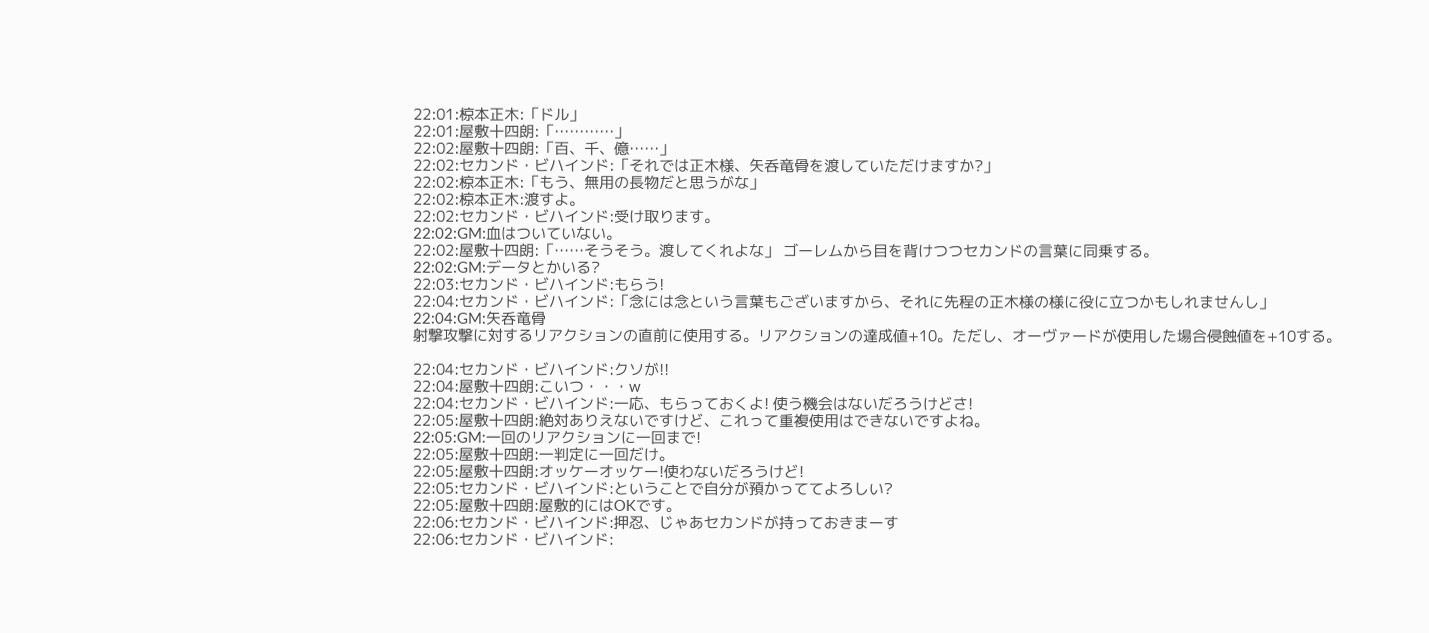22:01:椋本正木:「ドル」
22:01:屋敷十四朗:「…………」
22:02:屋敷十四朗:「百、千、億……」
22:02:セカンド・ビハインド:「それでは正木様、矢呑竜骨を渡していただけますか?」
22:02:椋本正木:「もう、無用の長物だと思うがな」
22:02:椋本正木:渡すよ。
22:02:セカンド・ビハインド:受け取ります。
22:02:GM:血はついていない。
22:02:屋敷十四朗:「……そうそう。渡してくれよな」 ゴーレムから目を背けつつセカンドの言葉に同乗する。
22:02:GM:データとかいる?
22:03:セカンド・ビハインド:もらう!
22:04:セカンド・ビハインド:「念には念という言葉もございますから、それに先程の正木様の様に役に立つかもしれませんし」
22:04:GM:矢呑竜骨
射撃攻撃に対するリアクションの直前に使用する。リアクションの達成値+10。ただし、オーヴァードが使用した場合侵蝕値を+10する。

22:04:セカンド・ビハインド:クソが!!
22:04:屋敷十四朗:こいつ・・・w
22:04:セカンド・ビハインド:一応、もらっておくよ! 使う機会はないだろうけどさ!
22:05:屋敷十四朗:絶対ありえないですけど、これって重複使用はできないですよね。
22:05:GM:一回のリアクションに一回まで!
22:05:屋敷十四朗:一判定に一回だけ。
22:05:屋敷十四朗:オッケーオッケー!使わないだろうけど!
22:05:セカンド・ビハインド:ということで自分が預かっててよろしい?
22:05:屋敷十四朗:屋敷的にはOKです。
22:06:セカンド・ビハインド:押忍、じゃあセカンドが持っておきまーす
22:06:セカンド・ビハインド: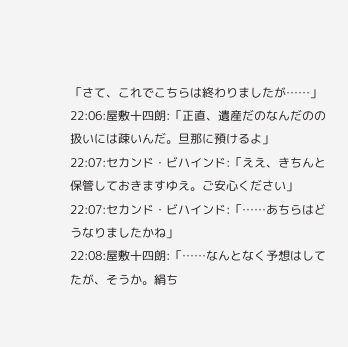「さて、これでこちらは終わりましたが……」
22:06:屋敷十四朗:「正直、遺産だのなんだのの扱いには疎いんだ。旦那に預けるよ」
22:07:セカンド・ビハインド:「ええ、きちんと保管しておきますゆえ。ご安心ください」
22:07:セカンド・ビハインド:「……あちらはどうなりましたかね」
22:08:屋敷十四朗:「……なんとなく予想はしてたが、そうか。絹ち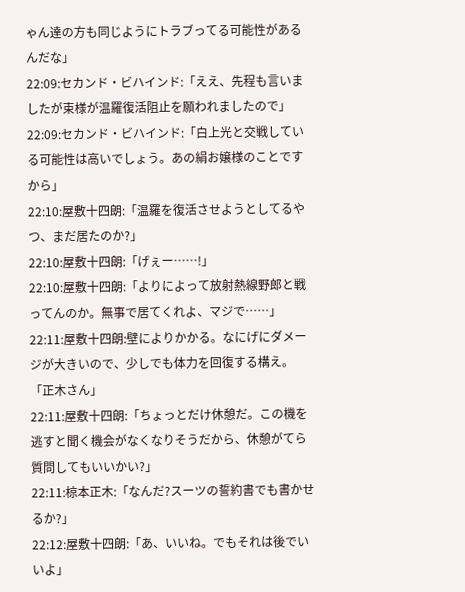ゃん達の方も同じようにトラブってる可能性があるんだな」
22:09:セカンド・ビハインド:「ええ、先程も言いましたが束様が温羅復活阻止を願われましたので」
22:09:セカンド・ビハインド:「白上光と交戦している可能性は高いでしょう。あの絹お嬢様のことですから」
22:10:屋敷十四朗:「温羅を復活させようとしてるやつ、まだ居たのか?」
22:10:屋敷十四朗:「げぇー……!」
22:10:屋敷十四朗:「よりによって放射熱線野郎と戦ってんのか。無事で居てくれよ、マジで……」
22:11:屋敷十四朗:壁によりかかる。なにげにダメージが大きいので、少しでも体力を回復する構え。 「正木さん」
22:11:屋敷十四朗:「ちょっとだけ休憩だ。この機を逃すと聞く機会がなくなりそうだから、休憩がてら質問してもいいかい?」
22:11:椋本正木:「なんだ?スーツの誓約書でも書かせるか?」
22:12:屋敷十四朗:「あ、いいね。でもそれは後でいいよ」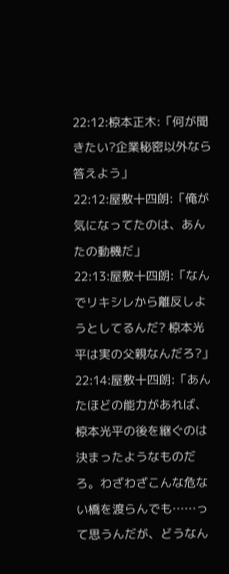22:12:椋本正木:「何が聞きたい?企業秘密以外なら答えよう」
22:12:屋敷十四朗:「俺が気になってたのは、あんたの動機だ」
22:13:屋敷十四朗:「なんでリキシレから離反しようとしてるんだ? 椋本光平は実の父親なんだろ?」
22:14:屋敷十四朗:「あんたほどの能力があれば、椋本光平の後を継ぐのは決まったようなものだろ。わざわざこんな危ない橋を渡らんでも……って思うんだが、どうなん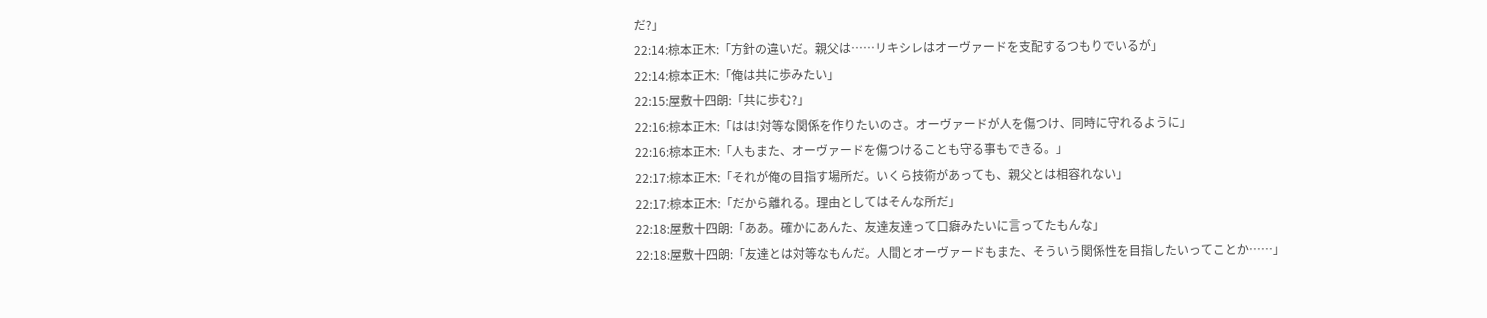だ?」
22:14:椋本正木:「方針の違いだ。親父は……リキシレはオーヴァードを支配するつもりでいるが」
22:14:椋本正木:「俺は共に歩みたい」
22:15:屋敷十四朗:「共に歩む?」
22:16:椋本正木:「はは!対等な関係を作りたいのさ。オーヴァードが人を傷つけ、同時に守れるように」
22:16:椋本正木:「人もまた、オーヴァードを傷つけることも守る事もできる。」
22:17:椋本正木:「それが俺の目指す場所だ。いくら技術があっても、親父とは相容れない」
22:17:椋本正木:「だから離れる。理由としてはそんな所だ」
22:18:屋敷十四朗:「ああ。確かにあんた、友達友達って口癖みたいに言ってたもんな」
22:18:屋敷十四朗:「友達とは対等なもんだ。人間とオーヴァードもまた、そういう関係性を目指したいってことか……」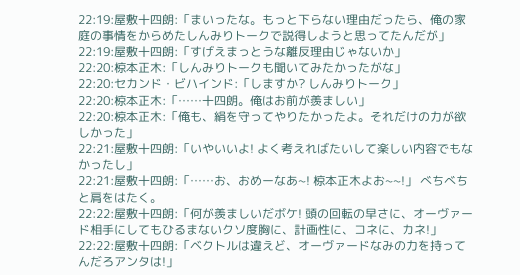22:19:屋敷十四朗:「まいったな。もっと下らない理由だったら、俺の家庭の事情をからめたしんみりトークで説得しようと思ってたんだが」
22:19:屋敷十四朗:「すげえまっとうな離反理由じゃないか」
22:20:椋本正木:「しんみりトークも聞いてみたかったがな」
22:20:セカンド・ビハインド:「しますか? しんみりトーク」
22:20:椋本正木:「……十四朗。俺はお前が羨ましい」
22:20:椋本正木:「俺も、絹を守ってやりたかったよ。それだけの力が欲しかった」
22:21:屋敷十四朗:「いやいいよ! よく考えればたいして楽しい内容でもなかったし」
22:21:屋敷十四朗:「……お、おめーなあ~! 椋本正木よお~~!」 べちべちと肩をはたく。
22:22:屋敷十四朗:「何が羨ましいだボケ! 頭の回転の早さに、オーヴァード相手にしてもひるまないクソ度胸に、計画性に、コネに、カネ!」
22:22:屋敷十四朗:「ベクトルは違えど、オーヴァードなみの力を持ってんだろアンタは!」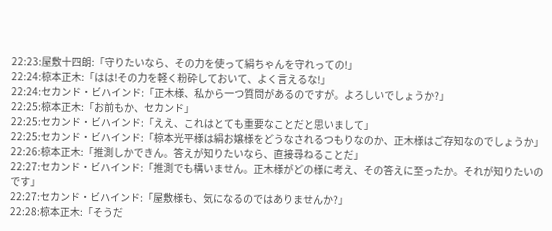22:23:屋敷十四朗:「守りたいなら、その力を使って絹ちゃんを守れっての!」
22:24:椋本正木:「はは!その力を軽く粉砕しておいて、よく言えるな!」
22:24:セカンド・ビハインド:「正木様、私から一つ質問があるのですが。よろしいでしょうか?」
22:25:椋本正木:「お前もか、セカンド」
22:25:セカンド・ビハインド:「ええ、これはとても重要なことだと思いまして」
22:25:セカンド・ビハインド:「椋本光平様は絹お嬢様をどうなされるつもりなのか、正木様はご存知なのでしょうか」
22:26:椋本正木:「推測しかできん。答えが知りたいなら、直接尋ねることだ」
22:27:セカンド・ビハインド:「推測でも構いません。正木様がどの様に考え、その答えに至ったか。それが知りたいのです」
22:27:セカンド・ビハインド:「屋敷様も、気になるのではありませんか?」
22:28:椋本正木:「そうだ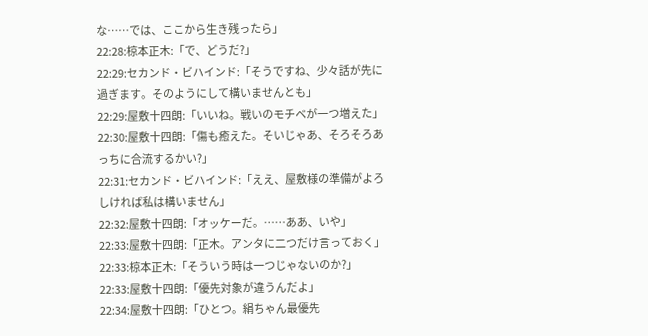な……では、ここから生き残ったら」
22:28:椋本正木:「で、どうだ?」
22:29:セカンド・ビハインド:「そうですね、少々話が先に過ぎます。そのようにして構いませんとも」
22:29:屋敷十四朗:「いいね。戦いのモチベが一つ増えた」
22:30:屋敷十四朗:「傷も癒えた。そいじゃあ、そろそろあっちに合流するかい?」
22:31:セカンド・ビハインド:「ええ、屋敷様の準備がよろしければ私は構いません」
22:32:屋敷十四朗:「オッケーだ。……ああ、いや」
22:33:屋敷十四朗:「正木。アンタに二つだけ言っておく」
22:33:椋本正木:「そういう時は一つじゃないのか?」
22:33:屋敷十四朗:「優先対象が違うんだよ」
22:34:屋敷十四朗:「ひとつ。絹ちゃん最優先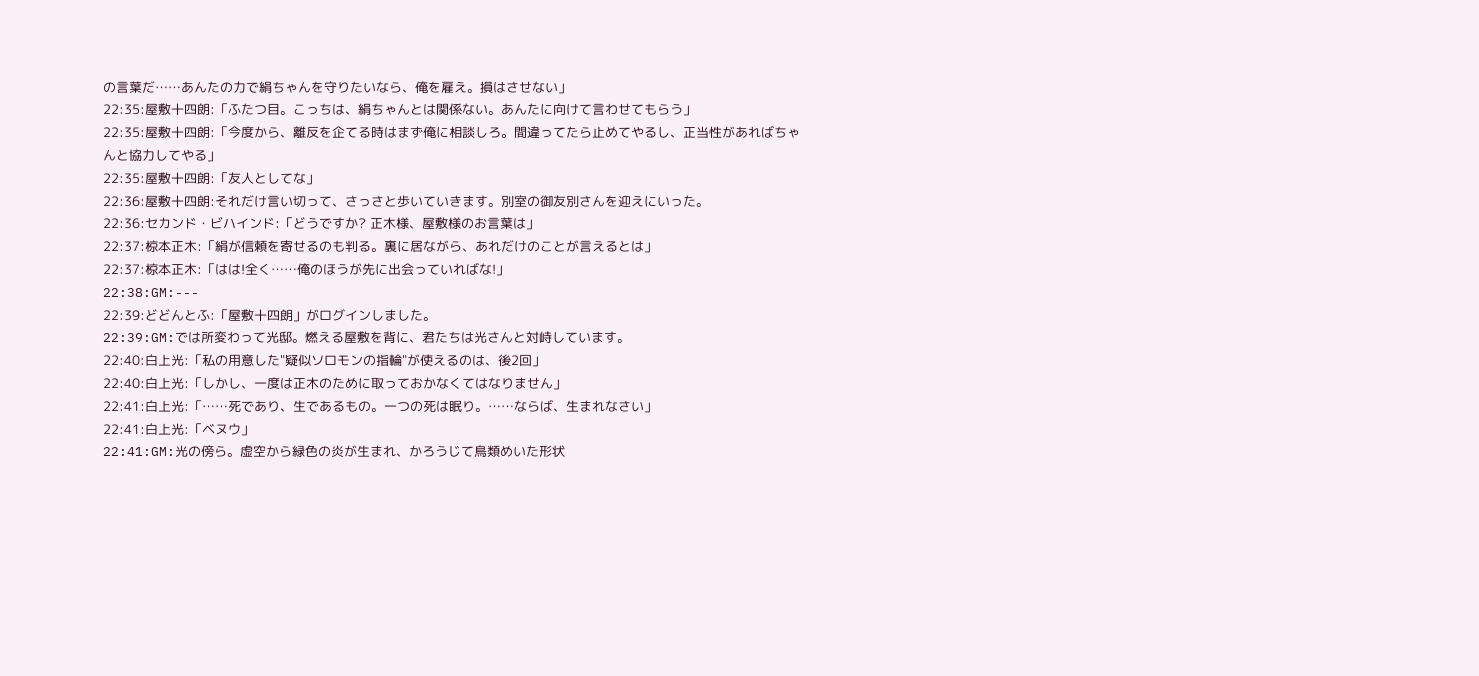の言葉だ……あんたの力で絹ちゃんを守りたいなら、俺を雇え。損はさせない」
22:35:屋敷十四朗:「ふたつ目。こっちは、絹ちゃんとは関係ない。あんたに向けて言わせてもらう」
22:35:屋敷十四朗:「今度から、離反を企てる時はまず俺に相談しろ。間違ってたら止めてやるし、正当性があればちゃんと協力してやる」
22:35:屋敷十四朗:「友人としてな」
22:36:屋敷十四朗:それだけ言い切って、さっさと歩いていきます。別室の御友別さんを迎えにいった。
22:36:セカンド・ビハインド:「どうですか? 正木様、屋敷様のお言葉は」
22:37:椋本正木:「絹が信頼を寄せるのも判る。裏に居ながら、あれだけのことが言えるとは」
22:37:椋本正木:「はは!全く……俺のほうが先に出会っていればな!」
22:38:GM:---
22:39:どどんとふ:「屋敷十四朗」がログインしました。
22:39:GM:では所変わって光邸。燃える屋敷を背に、君たちは光さんと対峙しています。
22:40:白上光:「私の用意した"疑似ソロモンの指輪"が使えるのは、後2回」
22:40:白上光:「しかし、一度は正木のために取っておかなくてはなりません」
22:41:白上光:「……死であり、生であるもの。一つの死は眠り。……ならば、生まれなさい」
22:41:白上光:「ベヌウ」
22:41:GM:光の傍ら。虚空から緑色の炎が生まれ、かろうじて鳥類めいた形状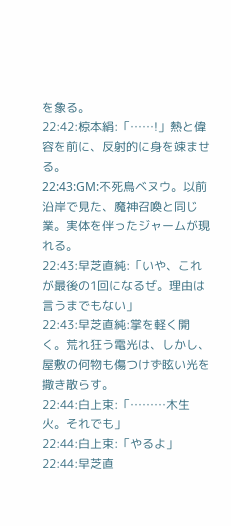を象る。
22:42:椋本絹:「……!」熱と偉容を前に、反射的に身を竦ませる。
22:43:GM:不死鳥ベヌウ。以前沿岸で見た、魔神召喚と同じ業。実体を伴ったジャームが現れる。
22:43:早芝直純:「いや、これが最後の1回になるぜ。理由は言うまでもない」
22:43:早芝直純:掌を軽く開く。荒れ狂う電光は、しかし、屋敷の何物も傷つけず眩い光を撒き散らす。
22:44:白上束:「………木生火。それでも」
22:44:白上束:「やるよ」
22:44:早芝直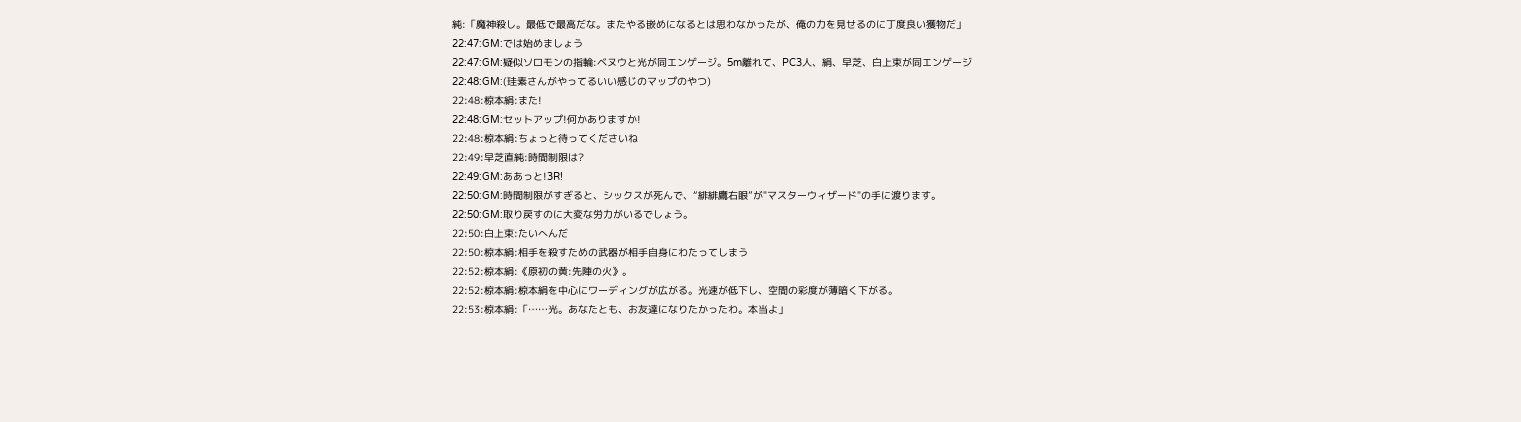純:「魔神殺し。最低で最高だな。またやる嵌めになるとは思わなかったが、俺の力を見せるのに丁度良い獲物だ」
22:47:GM:では始めましょう
22:47:GM:疑似ソロモンの指輪:ベヌウと光が同エンゲージ。5m離れて、PC3人、絹、早芝、白上束が同エンゲージ
22:48:GM:(珪素さんがやってるいい感じのマップのやつ)
22:48:椋本絹:また!
22:48:GM:セットアップ!何かありますか!
22:48:椋本絹:ちょっと待ってくださいね
22:49:早芝直純:時間制限は?
22:49:GM:ああっと!3R!
22:50:GM:時間制限がすぎると、シックスが死んで、“緋緋鷹右眼”が"マスターウィザード"の手に渡ります。
22:50:GM:取り戻すのに大変な労力がいるでしょう。
22:50:白上束:たいへんだ
22:50:椋本絹:相手を殺すための武器が相手自身にわたってしまう
22:52:椋本絹:《原初の黄:先陣の火》。
22:52:椋本絹:椋本絹を中心にワーディングが広がる。光速が低下し、空間の彩度が薄暗く下がる。
22:53:椋本絹:「……光。あなたとも、お友達になりたかったわ。本当よ」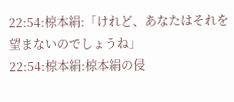22:54:椋本絹:「けれど、あなたはそれを望まないのでしょうね」
22:54:椋本絹:椋本絹の侵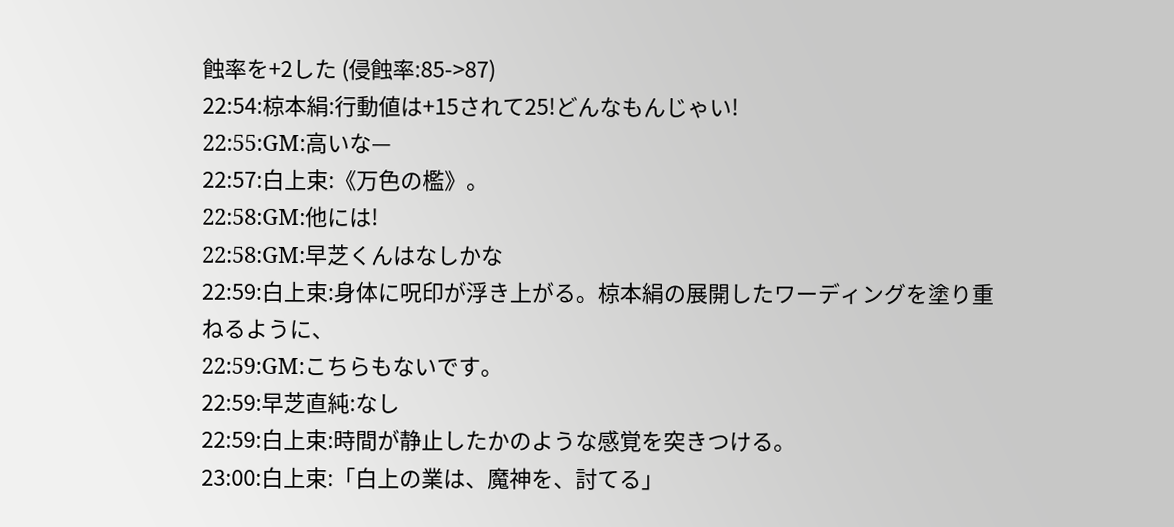蝕率を+2した (侵蝕率:85->87)
22:54:椋本絹:行動値は+15されて25!どんなもんじゃい!
22:55:GM:高いな—
22:57:白上束:《万色の檻》。
22:58:GM:他には!
22:58:GM:早芝くんはなしかな
22:59:白上束:身体に呪印が浮き上がる。椋本絹の展開したワーディングを塗り重ねるように、
22:59:GM:こちらもないです。
22:59:早芝直純:なし
22:59:白上束:時間が静止したかのような感覚を突きつける。
23:00:白上束:「白上の業は、魔神を、討てる」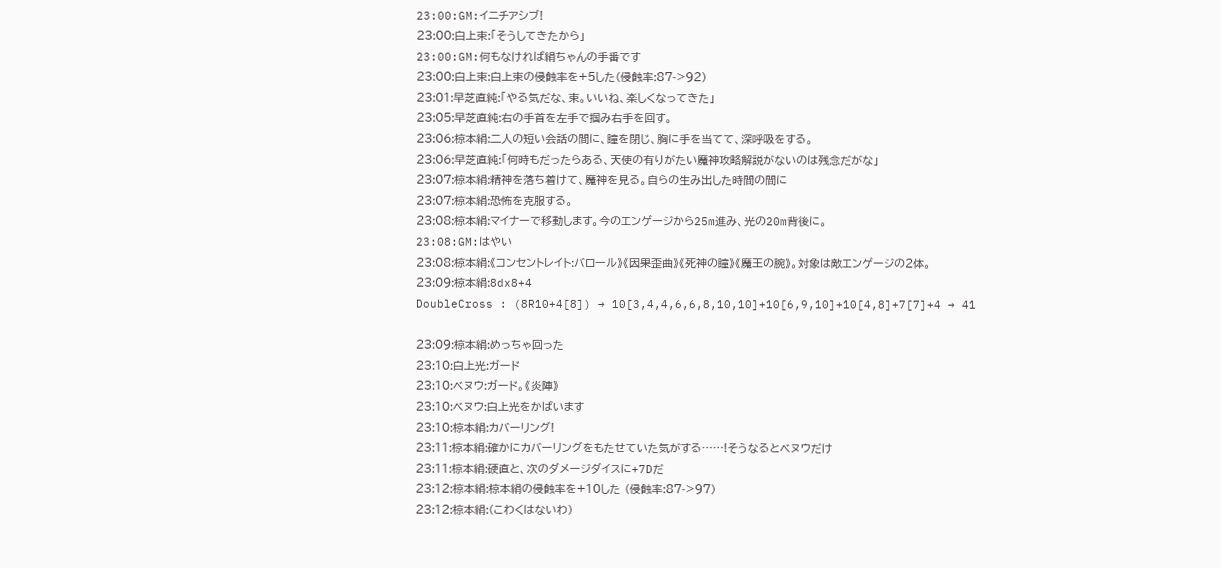23:00:GM:イニチアシブ!
23:00:白上束:「そうしてきたから」
23:00:GM:何もなければ絹ちゃんの手番です
23:00:白上束:白上束の侵蝕率を+5した(侵蝕率:87->92)
23:01:早芝直純:「やる気だな、束。いいね、楽しくなってきた」
23:05:早芝直純:右の手首を左手で掴み右手を回す。
23:06:椋本絹:二人の短い会話の間に、瞳を閉じ、胸に手を当てて、深呼吸をする。
23:06:早芝直純:「何時もだったらある、天使の有りがたい魔神攻略解説がないのは残念だがな」
23:07:椋本絹:精神を落ち着けて、魔神を見る。自らの生み出した時間の間に
23:07:椋本絹:恐怖を克服する。
23:08:椋本絹:マイナーで移動します。今のエンゲージから25m進み、光の20m背後に。
23:08:GM:はやい
23:08:椋本絹:《コンセントレイト:バロール》《因果歪曲》《死神の瞳》《魔王の腕》。対象は敵エンゲージの2体。
23:09:椋本絹:8dx8+4
DoubleCross : (8R10+4[8]) → 10[3,4,4,6,6,8,10,10]+10[6,9,10]+10[4,8]+7[7]+4 → 41

23:09:椋本絹:めっちゃ回った
23:10:白上光:ガード
23:10:ベヌウ:ガード。《炎陣》
23:10:ベヌウ:白上光をかばいます
23:10:椋本絹:カバーリング!
23:11:椋本絹:確かにカバーリングをもたせていた気がする……!そうなるとベヌウだけ
23:11:椋本絹:硬直と、次のダメージダイスに+7Dだ
23:12:椋本絹:椋本絹の侵蝕率を+10した (侵蝕率:87->97)
23:12:椋本絹:(こわくはないわ)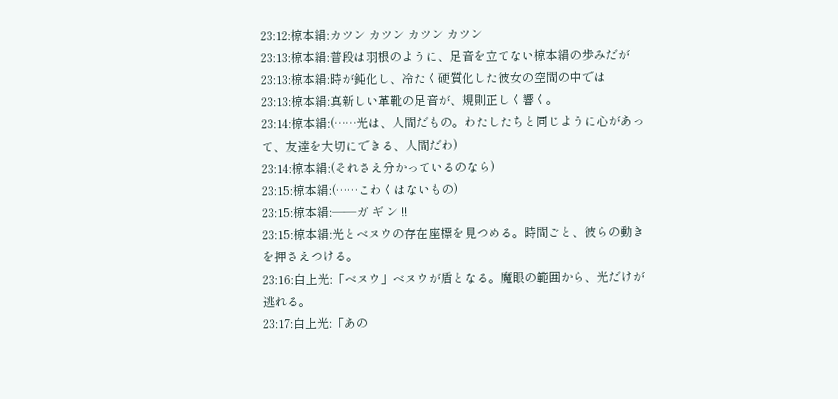23:12:椋本絹:カツン カツン カツン カツン
23:13:椋本絹:普段は羽根のように、足音を立てない椋本絹の歩みだが
23:13:椋本絹:時が鈍化し、冷たく硬質化した彼女の空間の中では
23:13:椋本絹:真新しい革靴の足音が、規則正しく響く。
23:14:椋本絹:(……光は、人間だもの。わたしたちと同じように心があって、友達を大切にできる、人間だわ)
23:14:椋本絹:(それさえ分かっているのなら)
23:15:椋本絹:(……こわくはないもの)
23:15:椋本絹:——ガ ギ ン !!
23:15:椋本絹:光とベヌウの存在座標を見つめる。時間ごと、彼らの動きを押さえつける。
23:16:白上光:「ベヌウ」ベヌウが盾となる。魔眼の範囲から、光だけが逃れる。
23:17:白上光:「あの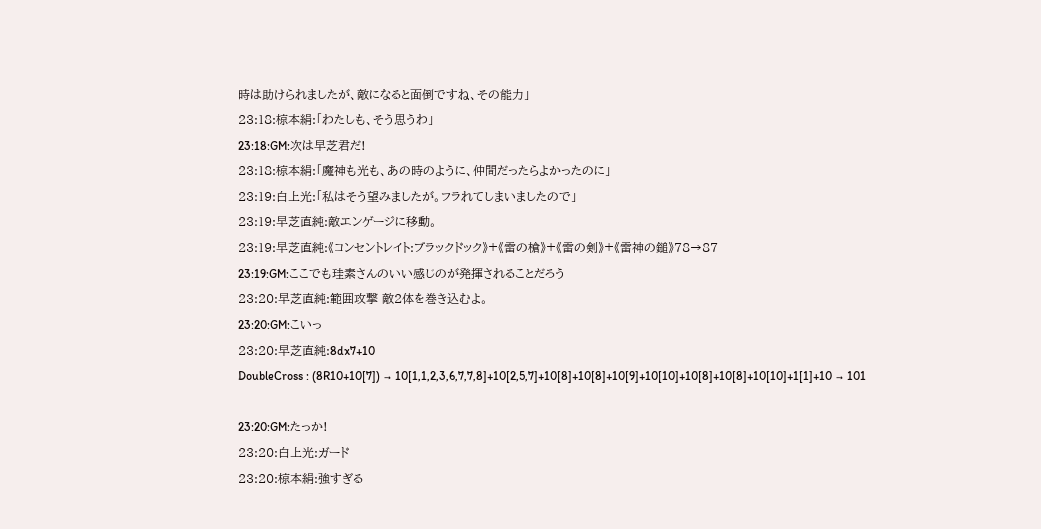時は助けられましたが、敵になると面倒ですね、その能力」
23:18:椋本絹:「わたしも、そう思うわ」
23:18:GM:次は早芝君だ!
23:18:椋本絹:「魔神も光も、あの時のように、仲間だったらよかったのに」
23:19:白上光:「私はそう望みましたが。フラれてしまいましたので」
23:19:早芝直純:敵エンゲージに移動。
23:19:早芝直純:《コンセントレイト:ブラックドック》+《雷の槍》+《雷の剣》+《雷神の鎚》78→87
23:19:GM:ここでも珪素さんのいい感じのが発揮されることだろう
23:20:早芝直純:範囲攻撃 敵2体を巻き込むよ。
23:20:GM:こいっ
23:20:早芝直純:8dx7+10
DoubleCross : (8R10+10[7]) → 10[1,1,2,3,6,7,7,8]+10[2,5,7]+10[8]+10[8]+10[9]+10[10]+10[8]+10[8]+10[10]+1[1]+10 → 101

23:20:GM:たっか!
23:20:白上光:ガード
23:20:椋本絹:強すぎる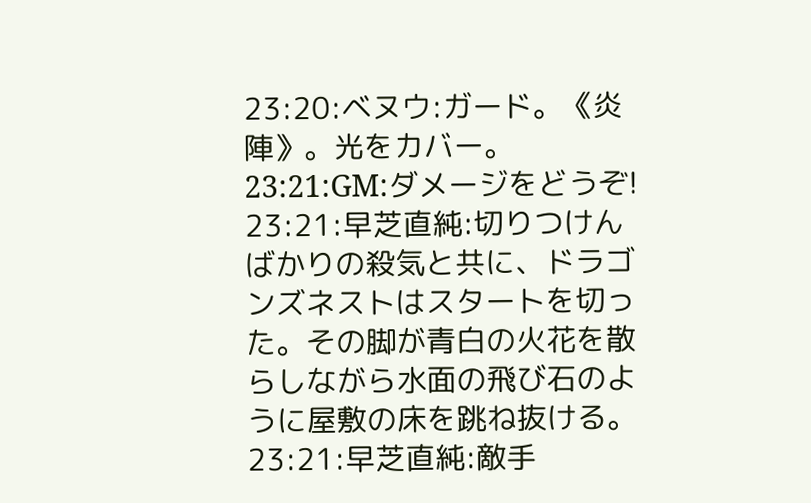23:20:ベヌウ:ガード。《炎陣》。光をカバー。
23:21:GM:ダメージをどうぞ!
23:21:早芝直純:切りつけんばかりの殺気と共に、ドラゴンズネストはスタートを切った。その脚が青白の火花を散らしながら水面の飛び石のように屋敷の床を跳ね抜ける。
23:21:早芝直純:敵手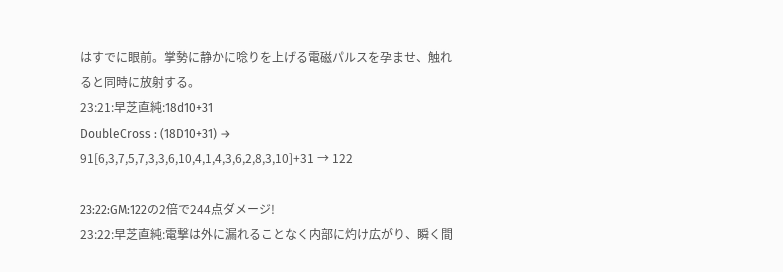はすでに眼前。掌勢に静かに唸りを上げる電磁パルスを孕ませ、触れると同時に放射する。
23:21:早芝直純:18d10+31
DoubleCross : (18D10+31) → 91[6,3,7,5,7,3,3,6,10,4,1,4,3,6,2,8,3,10]+31 → 122

23:22:GM:122の2倍で244点ダメージ!
23:22:早芝直純:電撃は外に漏れることなく内部に灼け広がり、瞬く間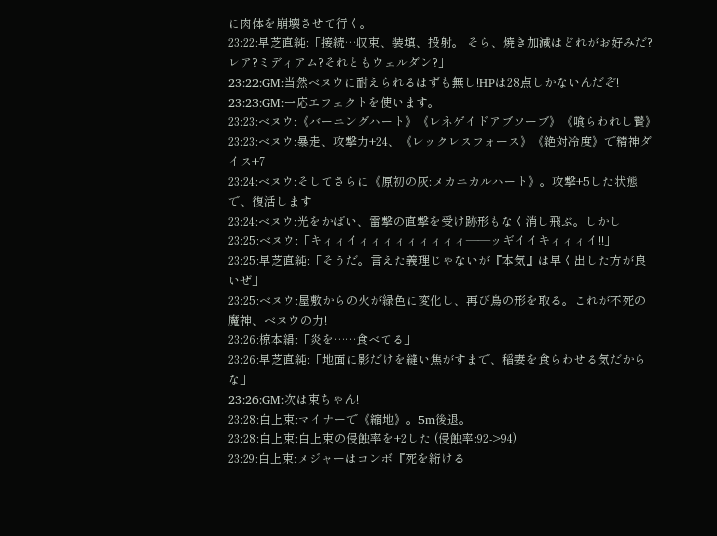に肉体を崩壊させて行く。
23:22:早芝直純:「接続…収束、装填、投射。 そら、焼き加減はどれがお好みだ?レア?ミディアム?それともウェルダン?」
23:22:GM:当然ベヌウに耐えられるはずも無し!HPは28点しかないんだぞ!
23:23:GM:一応エフェクトを使います。
23:23:ベヌウ:《バーニングハート》《レネゲイドアブソーブ》《喰らわれし贄》
23:23:ベヌウ:暴走、攻撃力+24、《レックレスフォース》《絶対冷度》で精神ダイス+7
23:24:ベヌウ:そしてさらに《原初の灰:メカニカルハート》。攻撃+5した状態で、復活します
23:24:ベヌウ:光をかばい、雷撃の直撃を受け跡形もなく消し飛ぶ。しかし
23:25:ベヌウ:「キィィイィィィィィィィィィ——ッギイイキィィィイ!!」
23:25:早芝直純:「そうだ。言えた義理じゃないが『本気』は早く出した方が良いぜ」
23:25:ベヌウ:屋敷からの火が緑色に変化し、再び鳥の形を取る。これが不死の魔神、ベヌウの力!
23:26:椋本絹:「炎を……食べてる」
23:26:早芝直純:「地面に影だけを縫い焦がすまで、稲妻を食らわせる気だからな」
23:26:GM:次は束ちゃん!
23:28:白上束:マイナーで《縮地》。5m後退。
23:28:白上束:白上束の侵蝕率を+2した (侵蝕率:92->94)
23:29:白上束:メジャーはコンボ『死を絎ける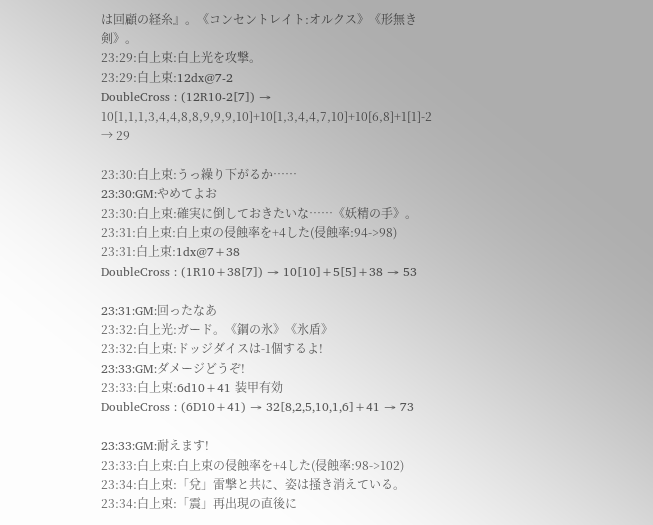は回顧の経糸』。《コンセントレイト:オルクス》《形無き剣》。
23:29:白上束:白上光を攻撃。
23:29:白上束:12dx@7-2
DoubleCross : (12R10-2[7]) → 10[1,1,1,3,4,4,8,8,9,9,9,10]+10[1,3,4,4,7,10]+10[6,8]+1[1]-2 → 29

23:30:白上束:うっ繰り下がるか……
23:30:GM:やめてよお
23:30:白上束:確実に倒しておきたいな……《妖精の手》。
23:31:白上束:白上束の侵蝕率を+4した(侵蝕率:94->98)
23:31:白上束:1dx@7+38
DoubleCross : (1R10+38[7]) → 10[10]+5[5]+38 → 53

23:31:GM:回ったなあ
23:32:白上光:ガード。《鋼の氷》《氷盾》
23:32:白上束:ドッジダイスは-1個するよ!
23:33:GM:ダメージどうぞ!
23:33:白上束:6d10+41 装甲有効
DoubleCross : (6D10+41) → 32[8,2,5,10,1,6]+41 → 73

23:33:GM:耐えます!
23:33:白上束:白上束の侵蝕率を+4した(侵蝕率:98->102)
23:34:白上束:「兌」雷撃と共に、姿は掻き消えている。
23:34:白上束:「震」再出現の直後に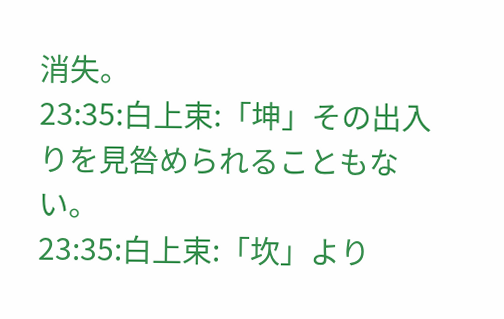消失。
23:35:白上束:「坤」その出入りを見咎められることもない。
23:35:白上束:「坎」より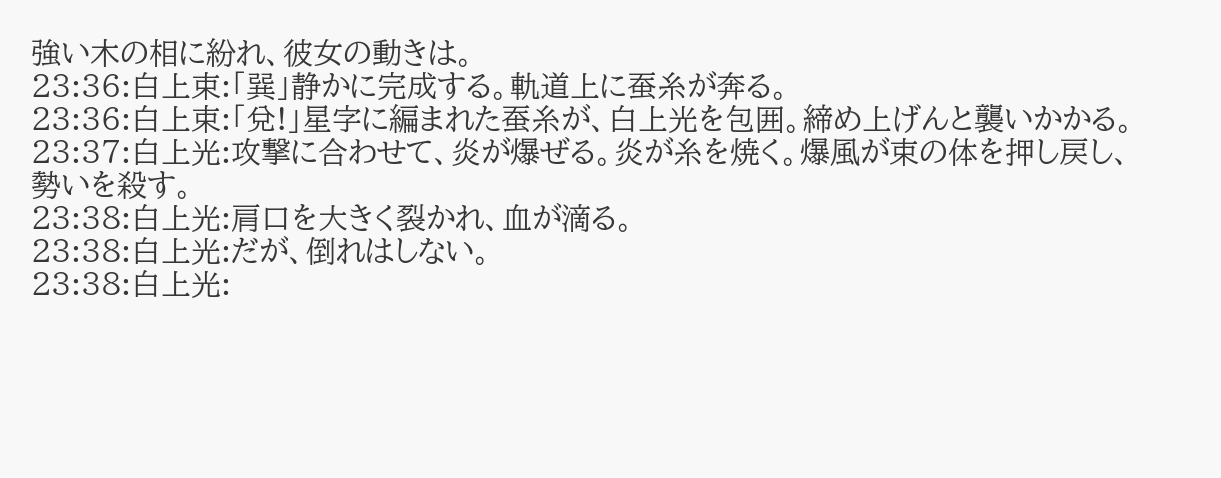強い木の相に紛れ、彼女の動きは。
23:36:白上束:「巽」静かに完成する。軌道上に蚕糸が奔る。
23:36:白上束:「兌!」星字に編まれた蚕糸が、白上光を包囲。締め上げんと襲いかかる。
23:37:白上光:攻撃に合わせて、炎が爆ぜる。炎が糸を焼く。爆風が束の体を押し戻し、勢いを殺す。
23:38:白上光:肩口を大きく裂かれ、血が滴る。
23:38:白上光:だが、倒れはしない。
23:38:白上光: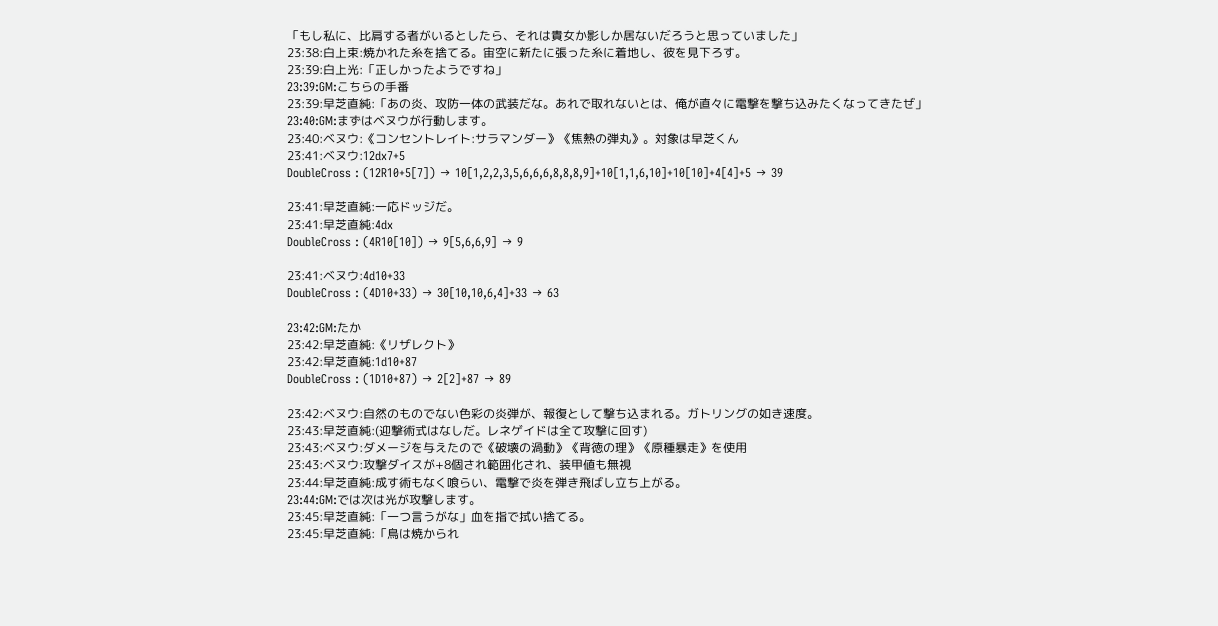「もし私に、比肩する者がいるとしたら、それは貴女か影しか居ないだろうと思っていました」
23:38:白上束:焼かれた糸を捨てる。宙空に新たに張った糸に着地し、彼を見下ろす。
23:39:白上光:「正しかったようですね」
23:39:GM:こちらの手番
23:39:早芝直純:「あの炎、攻防一体の武装だな。あれで取れないとは、俺が直々に電撃を撃ち込みたくなってきたぜ」
23:40:GM:まずはベヌウが行動します。
23:40:ベヌウ:《コンセントレイト:サラマンダー》《焦熱の弾丸》。対象は早芝くん
23:41:ベヌウ:12dx7+5
DoubleCross : (12R10+5[7]) → 10[1,2,2,3,5,6,6,6,8,8,8,9]+10[1,1,6,10]+10[10]+4[4]+5 → 39

23:41:早芝直純:一応ドッジだ。
23:41:早芝直純:4dx
DoubleCross : (4R10[10]) → 9[5,6,6,9] → 9

23:41:ベヌウ:4d10+33
DoubleCross : (4D10+33) → 30[10,10,6,4]+33 → 63

23:42:GM:たか
23:42:早芝直純:《リザレクト》
23:42:早芝直純:1d10+87
DoubleCross : (1D10+87) → 2[2]+87 → 89

23:42:ベヌウ:自然のものでない色彩の炎弾が、報復として撃ち込まれる。ガトリングの如き速度。
23:43:早芝直純:(迎撃術式はなしだ。レネゲイドは全て攻撃に回す)
23:43:ベヌウ:ダメージを与えたので《破壊の渦動》《背徳の理》《原種暴走》を使用
23:43:ベヌウ:攻撃ダイスが+8個され範囲化され、装甲値も無視
23:44:早芝直純:成す術もなく喰らい、電撃で炎を弾き飛ばし立ち上がる。
23:44:GM:では次は光が攻撃します。
23:45:早芝直純:「一つ言うがな」血を指で拭い捨てる。
23:45:早芝直純:「鳥は焼かられ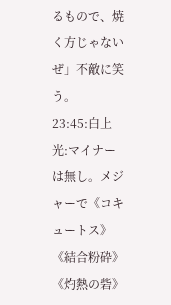るもので、焼く方じゃないぜ」不敵に笑う。
23:45:白上光:マイナーは無し。メジャーで《コキュートス》《結合粉砕》《灼熱の砦》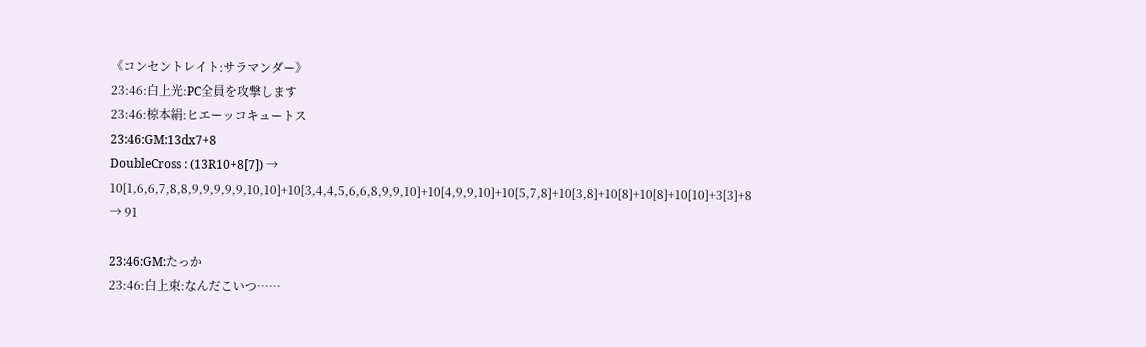《コンセントレイト:サラマンダー》
23:46:白上光:PC全員を攻撃します
23:46:椋本絹:ヒエーッコキュートス
23:46:GM:13dx7+8
DoubleCross : (13R10+8[7]) → 10[1,6,6,7,8,8,9,9,9,9,9,10,10]+10[3,4,4,5,6,6,8,9,9,10]+10[4,9,9,10]+10[5,7,8]+10[3,8]+10[8]+10[8]+10[10]+3[3]+8 → 91

23:46:GM:たっか
23:46:白上束:なんだこいつ……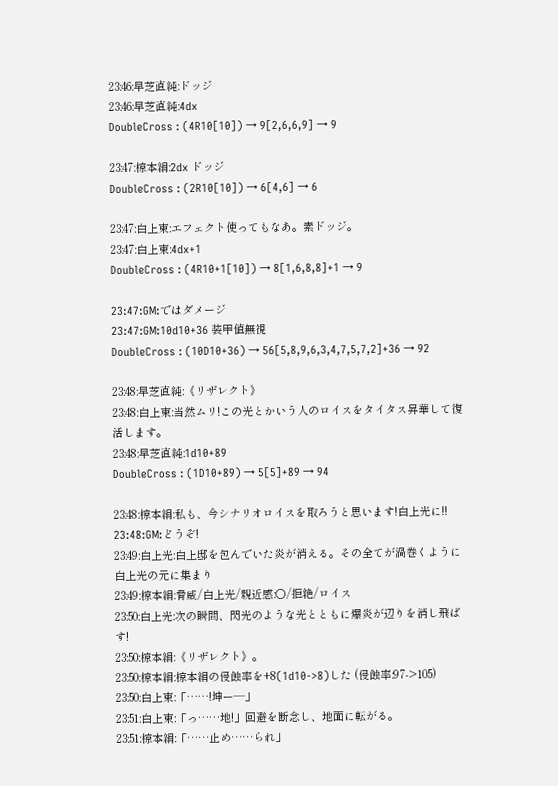23:46:早芝直純:ドッジ
23:46:早芝直純:4dx
DoubleCross : (4R10[10]) → 9[2,6,6,9] → 9

23:47:椋本絹:2dx ドッジ
DoubleCross : (2R10[10]) → 6[4,6] → 6

23:47:白上束:エフェクト使ってもなあ。素ドッジ。
23:47:白上束:4dx+1
DoubleCross : (4R10+1[10]) → 8[1,6,8,8]+1 → 9

23:47:GM:ではダメージ
23:47:GM:10d10+36 装甲値無視
DoubleCross : (10D10+36) → 56[5,8,9,6,3,4,7,5,7,2]+36 → 92

23:48:早芝直純:《リザレクト》
23:48:白上束:当然ムリ!この光とかいう人のロイスをタイタス昇華して復活します。
23:48:早芝直純:1d10+89
DoubleCross : (1D10+89) → 5[5]+89 → 94

23:48:椋本絹:私も、今シナリオロイスを取ろうと思います!白上光に!!
23:48:GM:どうぞ!
23:49:白上光:白上邸を包んでいた炎が消える。その全てが渦巻くように白上光の元に集まり
23:49:椋本絹:脅威/白上光/親近感:○/拒絶/ロイス
23:50:白上光:次の瞬間、閃光のような光とともに爆炎が辺りを消し飛ばす!
23:50:椋本絹:《リザレクト》。
23:50:椋本絹:椋本絹の侵蝕率を+8(1d10->8)した (侵蝕率:97->105)
23:50:白上束:「……!坤ー—」
23:51:白上束:「っ……地!」回避を断念し、地面に転がる。
23:51:椋本絹:「……止め……られ」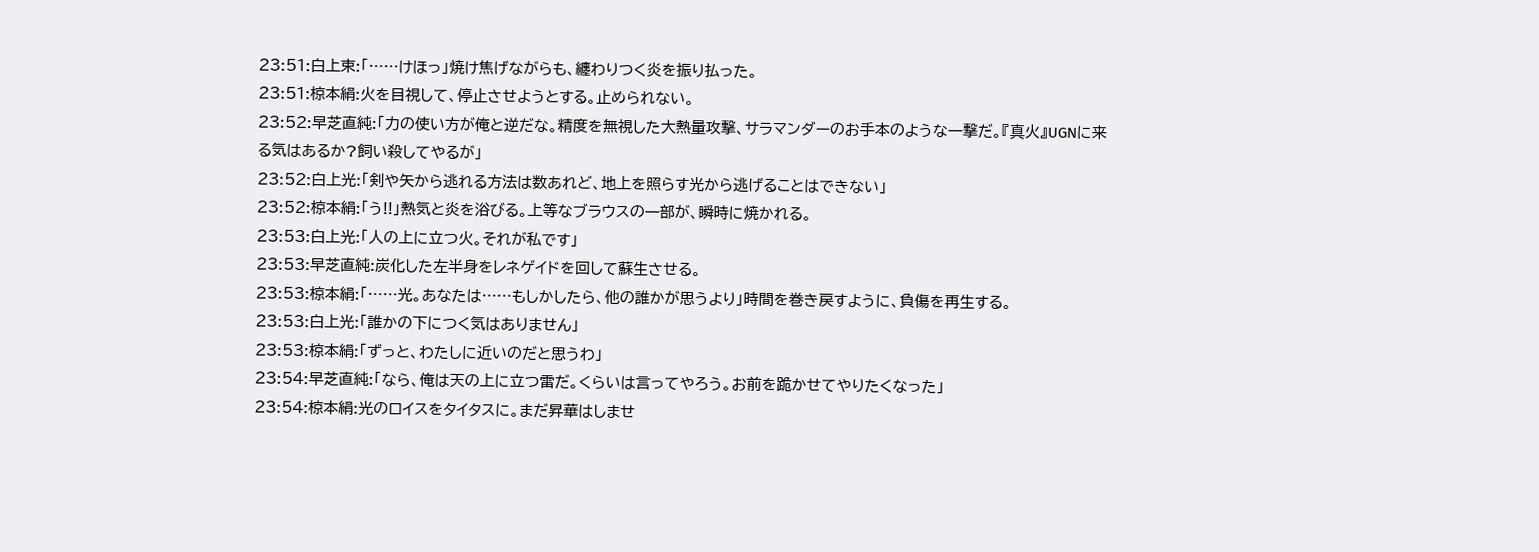23:51:白上束:「……けほっ」焼け焦げながらも、纏わりつく炎を振り払った。
23:51:椋本絹:火を目視して、停止させようとする。止められない。
23:52:早芝直純:「力の使い方が俺と逆だな。精度を無視した大熱量攻撃、サラマンダーのお手本のような一撃だ。『真火』UGNに来る気はあるか?飼い殺してやるが」
23:52:白上光:「剣や矢から逃れる方法は数あれど、地上を照らす光から逃げることはできない」
23:52:椋本絹:「う!!」熱気と炎を浴びる。上等なブラウスの一部が、瞬時に焼かれる。
23:53:白上光:「人の上に立つ火。それが私です」
23:53:早芝直純:炭化した左半身をレネゲイドを回して蘇生させる。
23:53:椋本絹:「……光。あなたは……もしかしたら、他の誰かが思うより」時間を巻き戻すように、負傷を再生する。
23:53:白上光:「誰かの下につく気はありません」
23:53:椋本絹:「ずっと、わたしに近いのだと思うわ」
23:54:早芝直純:「なら、俺は天の上に立つ雷だ。くらいは言ってやろう。お前を跪かせてやりたくなった」
23:54:椋本絹:光のロイスをタイタスに。まだ昇華はしませ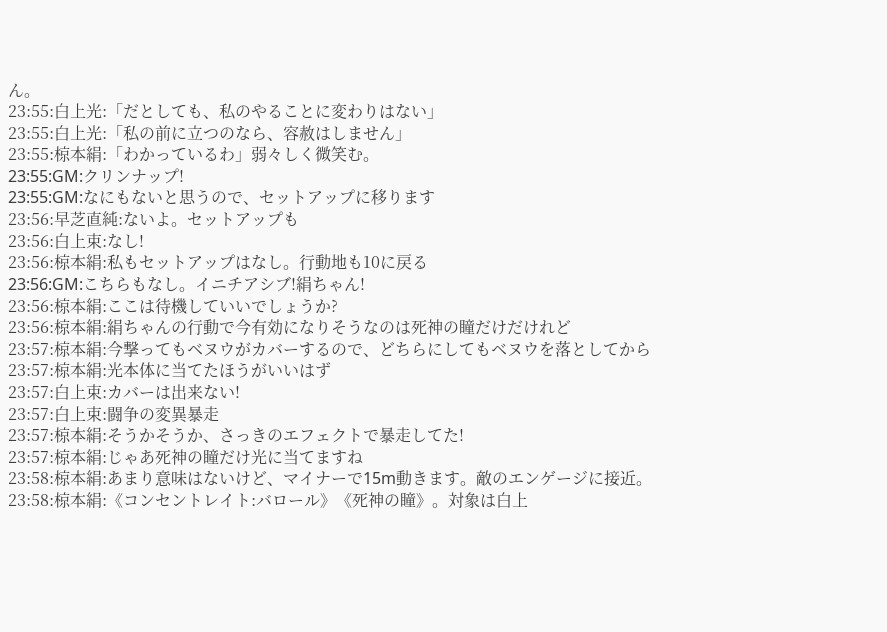ん。
23:55:白上光:「だとしても、私のやることに変わりはない」
23:55:白上光:「私の前に立つのなら、容赦はしません」
23:55:椋本絹:「わかっているわ」弱々しく微笑む。
23:55:GM:クリンナップ!
23:55:GM:なにもないと思うので、セットアップに移ります
23:56:早芝直純:ないよ。セットアップも
23:56:白上束:なし!
23:56:椋本絹:私もセットアップはなし。行動地も10に戻る
23:56:GM:こちらもなし。イニチアシブ!絹ちゃん!
23:56:椋本絹:ここは待機していいでしょうか?
23:56:椋本絹:絹ちゃんの行動で今有効になりそうなのは死神の瞳だけだけれど
23:57:椋本絹:今撃ってもベヌウがカバーするので、どちらにしてもベヌウを落としてから
23:57:椋本絹:光本体に当てたほうがいいはず
23:57:白上束:カバーは出来ない!
23:57:白上束:闘争の変異暴走
23:57:椋本絹:そうかそうか、さっきのエフェクトで暴走してた!
23:57:椋本絹:じゃあ死神の瞳だけ光に当てますね
23:58:椋本絹:あまり意味はないけど、マイナーで15m動きます。敵のエンゲージに接近。
23:58:椋本絹:《コンセントレイト:バロール》《死神の瞳》。対象は白上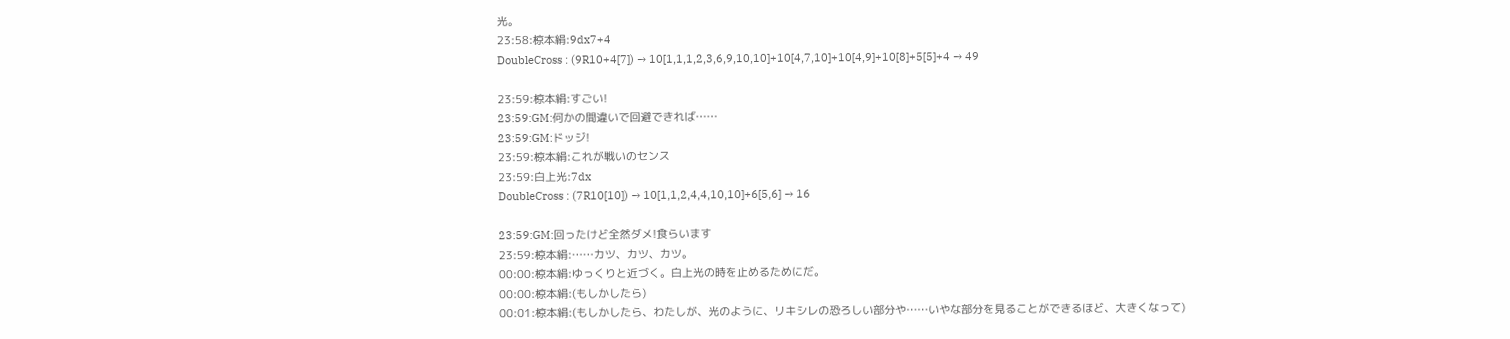光。
23:58:椋本絹:9dx7+4
DoubleCross : (9R10+4[7]) → 10[1,1,1,2,3,6,9,10,10]+10[4,7,10]+10[4,9]+10[8]+5[5]+4 → 49

23:59:椋本絹:すごい!
23:59:GM:何かの間違いで回避できれば……
23:59:GM:ドッジ!
23:59:椋本絹:これが戦いのセンス
23:59:白上光:7dx
DoubleCross : (7R10[10]) → 10[1,1,2,4,4,10,10]+6[5,6] → 16

23:59:GM:回ったけど全然ダメ!食らいます
23:59:椋本絹:……カツ、カツ、カツ。
00:00:椋本絹:ゆっくりと近づく。白上光の時を止めるためにだ。
00:00:椋本絹:(もしかしたら)
00:01:椋本絹:(もしかしたら、わたしが、光のように、リキシレの恐ろしい部分や……いやな部分を見ることができるほど、大きくなって)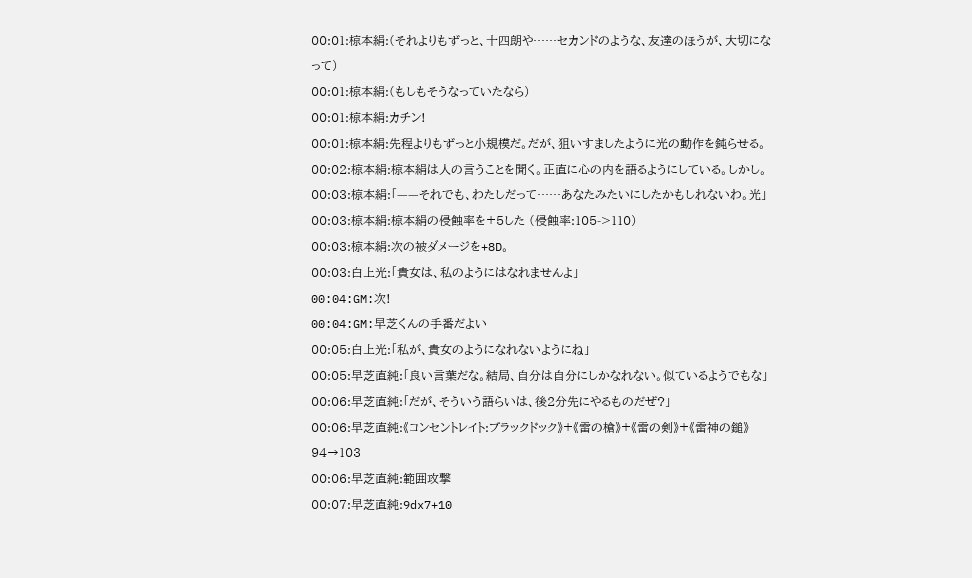00:01:椋本絹:(それよりもずっと、十四朗や……セカンドのような、友達のほうが、大切になって)
00:01:椋本絹:(もしもそうなっていたなら)
00:01:椋本絹:カチン!
00:01:椋本絹:先程よりもずっと小規模だ。だが、狙いすましたように光の動作を鈍らせる。
00:02:椋本絹:椋本絹は人の言うことを聞く。正直に心の内を語るようにしている。しかし。
00:03:椋本絹:「——それでも、わたしだって……あなたみたいにしたかもしれないわ。光」
00:03:椋本絹:椋本絹の侵蝕率を+5した (侵蝕率:105->110)
00:03:椋本絹:次の被ダメージを+8D。
00:03:白上光:「貴女は、私のようにはなれませんよ」
00:04:GM:次!
00:04:GM:早芝くんの手番だよい
00:05:白上光:「私が、貴女のようになれないようにね」
00:05:早芝直純:「良い言葉だな。結局、自分は自分にしかなれない。似ているようでもな」
00:06:早芝直純:「だが、そういう語らいは、後2分先にやるものだぜ?」
00:06:早芝直純:《コンセントレイト:ブラックドック》+《雷の槍》+《雷の剣》+《雷神の鎚》94→103
00:06:早芝直純:範囲攻撃
00:07:早芝直純:9dx7+10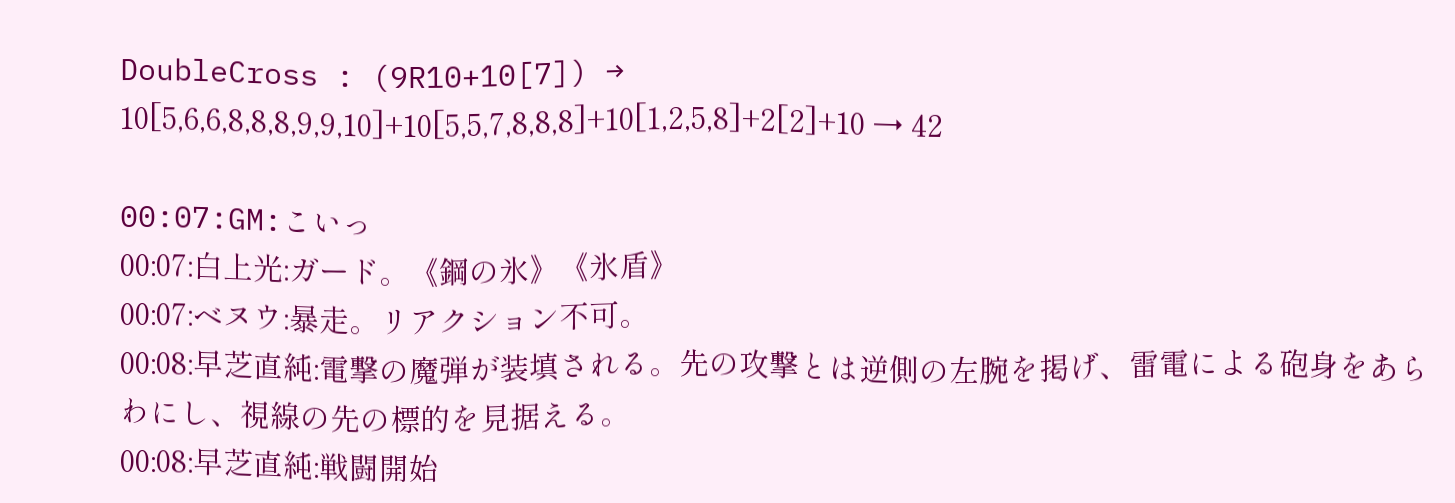DoubleCross : (9R10+10[7]) → 10[5,6,6,8,8,8,9,9,10]+10[5,5,7,8,8,8]+10[1,2,5,8]+2[2]+10 → 42

00:07:GM:こいっ
00:07:白上光:ガード。《鋼の氷》《氷盾》
00:07:ベヌウ:暴走。リアクション不可。
00:08:早芝直純:電撃の魔弾が装填される。先の攻撃とは逆側の左腕を掲げ、雷電による砲身をあらわにし、視線の先の標的を見据える。
00:08:早芝直純:戦闘開始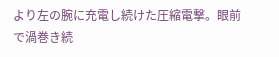より左の腕に充電し続けた圧縮電撃。眼前で渦巻き続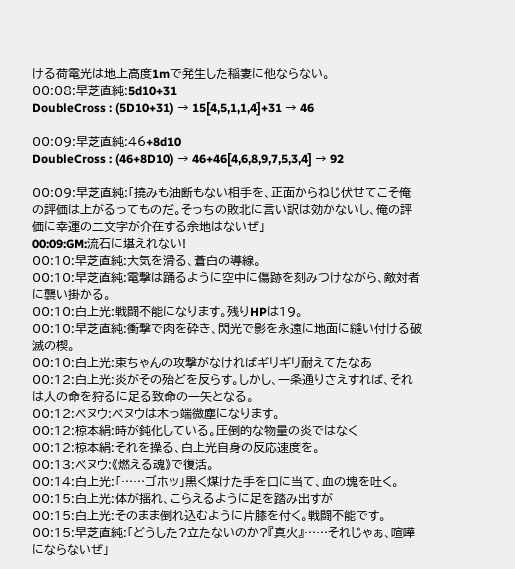ける荷電光は地上高度1mで発生した稲妻に他ならない。
00:08:早芝直純:5d10+31
DoubleCross : (5D10+31) → 15[4,5,1,1,4]+31 → 46

00:09:早芝直純:46+8d10
DoubleCross : (46+8D10) → 46+46[4,6,8,9,7,5,3,4] → 92

00:09:早芝直純:「撓みも油断もない相手を、正面からねじ伏せてこそ俺の評価は上がるってものだ。そっちの敗北に言い訳は効かないし、俺の評価に幸運の二文字が介在する余地はないぜ」
00:09:GM:流石に堪えれない!
00:10:早芝直純:大気を滑る、蒼白の導線。
00:10:早芝直純:電撃は踊るように空中に傷跡を刻みつけながら、敵対者に襲い掛かる。
00:10:白上光:戦闘不能になります。残りHPは19。
00:10:早芝直純:衝撃で肉を砕き、閃光で影を永遠に地面に縫い付ける破滅の楔。
00:10:白上光:束ちゃんの攻撃がなければギリギリ耐えてたなあ
00:12:白上光:炎がその殆どを反らす。しかし、一条通りさえすれば、それは人の命を狩るに足る致命の一矢となる。
00:12:ベヌウ:ベヌウは木っ端微塵になります。
00:12:椋本絹:時が鈍化している。圧倒的な物量の炎ではなく
00:12:椋本絹:それを操る、白上光自身の反応速度を。
00:13:ベヌウ:《燃える魂》で復活。
00:14:白上光:「……ゴホッ」黒く煤けた手を口に当て、血の塊を吐く。
00:15:白上光:体が揺れ、こらえるように足を踏み出すが
00:15:白上光:そのまま倒れ込むように片膝を付く。戦闘不能です。
00:15:早芝直純:「どうした?立たないのか?『真火』……それじゃぁ、喧嘩にならないぜ」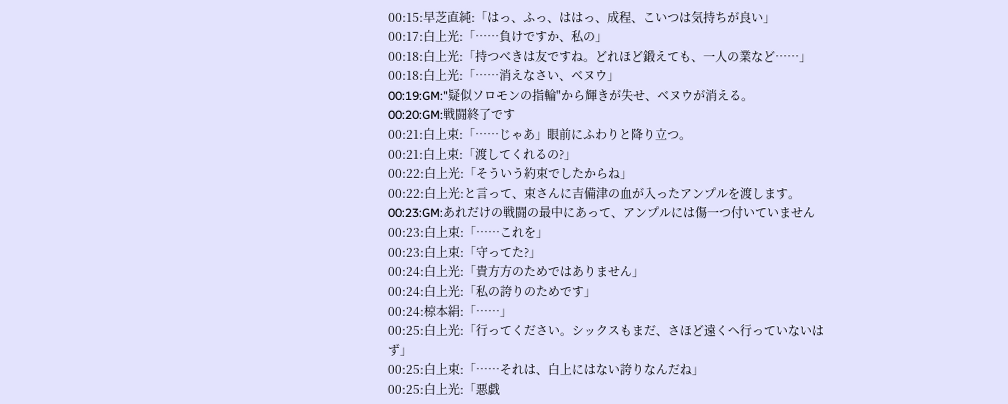00:15:早芝直純:「はっ、ふっ、ははっ、成程、こいつは気持ちが良い」
00:17:白上光:「……負けですか、私の」
00:18:白上光:「持つべきは友ですね。どれほど鍛えても、一人の業など……」
00:18:白上光:「……消えなさい、ベヌウ」
00:19:GM:"疑似ソロモンの指輪"から輝きが失せ、ベヌウが消える。
00:20:GM:戦闘終了です
00:21:白上束:「……じゃあ」眼前にふわりと降り立つ。
00:21:白上束:「渡してくれるの?」
00:22:白上光:「そういう約束でしたからね」
00:22:白上光:と言って、束さんに吉備津の血が入ったアンプルを渡します。
00:23:GM:あれだけの戦闘の最中にあって、アンプルには傷一つ付いていません
00:23:白上束:「……これを」
00:23:白上束:「守ってた?」
00:24:白上光:「貴方方のためではありません」
00:24:白上光:「私の誇りのためです」
00:24:椋本絹:「……」
00:25:白上光:「行ってください。シックスもまだ、さほど遠くへ行っていないはず」
00:25:白上束:「……それは、白上にはない誇りなんだね」
00:25:白上光:「悪戯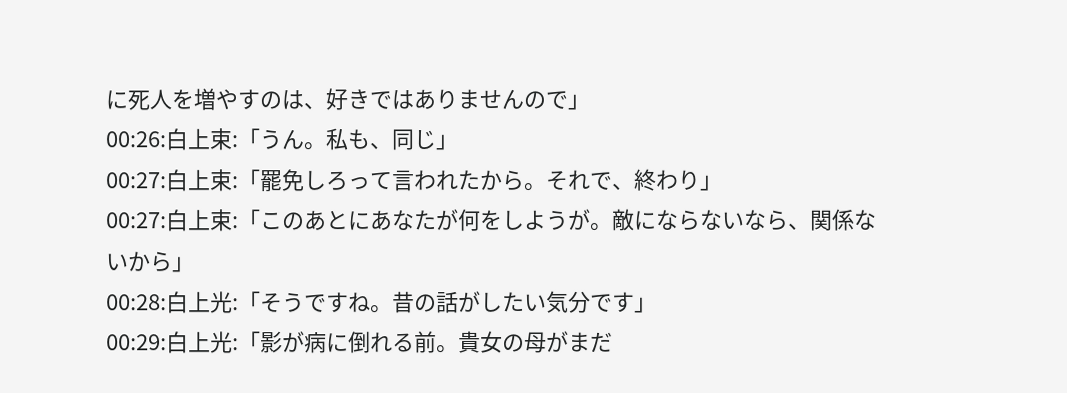に死人を増やすのは、好きではありませんので」
00:26:白上束:「うん。私も、同じ」
00:27:白上束:「罷免しろって言われたから。それで、終わり」
00:27:白上束:「このあとにあなたが何をしようが。敵にならないなら、関係ないから」
00:28:白上光:「そうですね。昔の話がしたい気分です」
00:29:白上光:「影が病に倒れる前。貴女の母がまだ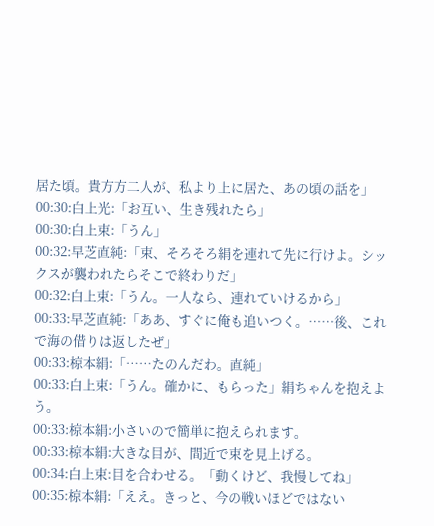居た頃。貴方方二人が、私より上に居た、あの頃の話を」
00:30:白上光:「お互い、生き残れたら」
00:30:白上束:「うん」
00:32:早芝直純:「束、そろそろ絹を連れて先に行けよ。シックスが襲われたらそこで終わりだ」
00:32:白上束:「うん。一人なら、連れていけるから」
00:33:早芝直純:「ああ、すぐに俺も追いつく。……後、これで海の借りは返したぜ」
00:33:椋本絹:「……たのんだわ。直純」
00:33:白上束:「うん。確かに、もらった」絹ちゃんを抱えよう。
00:33:椋本絹:小さいので簡単に抱えられます。
00:33:椋本絹:大きな目が、間近で束を見上げる。
00:34:白上束:目を合わせる。「動くけど、我慢してね」
00:35:椋本絹:「ええ。きっと、今の戦いほどではない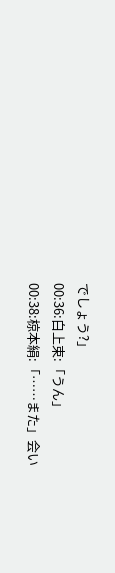でしょう?」
00:36:白上束:「うん」
00:38:椋本絹:「……また」会い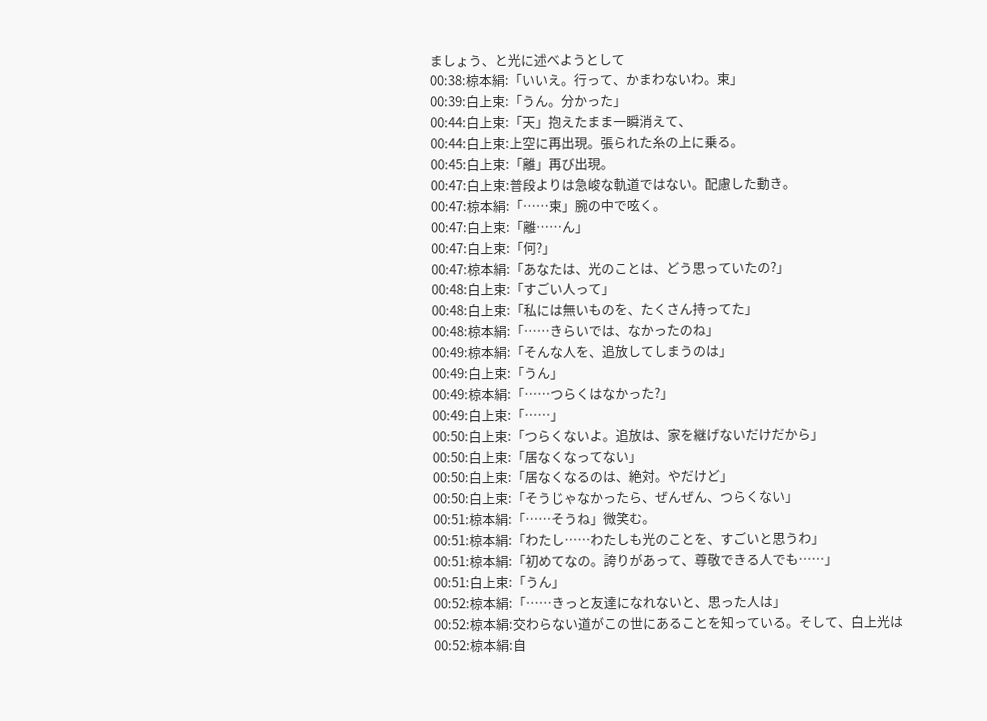ましょう、と光に述べようとして
00:38:椋本絹:「いいえ。行って、かまわないわ。束」
00:39:白上束:「うん。分かった」
00:44:白上束:「天」抱えたまま一瞬消えて、
00:44:白上束:上空に再出現。張られた糸の上に乗る。
00:45:白上束:「離」再び出現。
00:47:白上束:普段よりは急峻な軌道ではない。配慮した動き。
00:47:椋本絹:「……束」腕の中で呟く。
00:47:白上束:「離……ん」
00:47:白上束:「何?」
00:47:椋本絹:「あなたは、光のことは、どう思っていたの?」
00:48:白上束:「すごい人って」
00:48:白上束:「私には無いものを、たくさん持ってた」
00:48:椋本絹:「……きらいでは、なかったのね」
00:49:椋本絹:「そんな人を、追放してしまうのは」
00:49:白上束:「うん」
00:49:椋本絹:「……つらくはなかった?」
00:49:白上束:「……」
00:50:白上束:「つらくないよ。追放は、家を継げないだけだから」
00:50:白上束:「居なくなってない」
00:50:白上束:「居なくなるのは、絶対。やだけど」
00:50:白上束:「そうじゃなかったら、ぜんぜん、つらくない」
00:51:椋本絹:「……そうね」微笑む。
00:51:椋本絹:「わたし……わたしも光のことを、すごいと思うわ」
00:51:椋本絹:「初めてなの。誇りがあって、尊敬できる人でも……」
00:51:白上束:「うん」
00:52:椋本絹:「……きっと友達になれないと、思った人は」
00:52:椋本絹:交わらない道がこの世にあることを知っている。そして、白上光は
00:52:椋本絹:自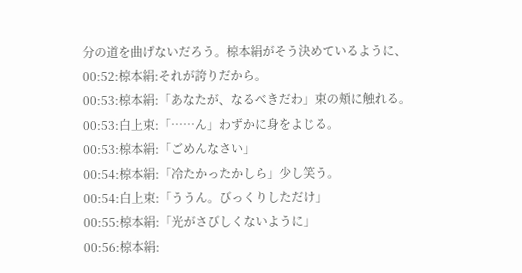分の道を曲げないだろう。椋本絹がそう決めているように、
00:52:椋本絹:それが誇りだから。
00:53:椋本絹:「あなたが、なるべきだわ」束の頬に触れる。
00:53:白上束:「……ん」わずかに身をよじる。
00:53:椋本絹:「ごめんなさい」
00:54:椋本絹:「冷たかったかしら」少し笑う。
00:54:白上束:「ううん。びっくりしただけ」
00:55:椋本絹:「光がさびしくないように」
00:56:椋本絹: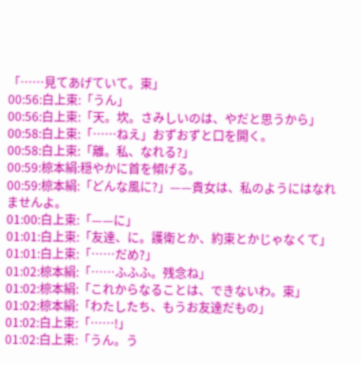「……見てあげていて。束」
00:56:白上束:「うん」
00:56:白上束:「天。坎。さみしいのは、やだと思うから」
00:58:白上束:「……ねえ」おずおずと口を開く。
00:58:白上束:「離。私、なれる?」
00:59:椋本絹:穏やかに首を傾げる。
00:59:椋本絹:「どんな風に?」——貴女は、私のようにはなれませんよ。
01:00:白上束:「——に」
01:01:白上束:「友達、に。護衛とか、約束とかじゃなくて」
01:01:白上束:「……だめ?」
01:02:椋本絹:「……ふふふ。残念ね」
01:02:椋本絹:「これからなることは、できないわ。束」
01:02:椋本絹:「わたしたち、もうお友達だもの」
01:02:白上束:「……!」
01:02:白上束:「うん。う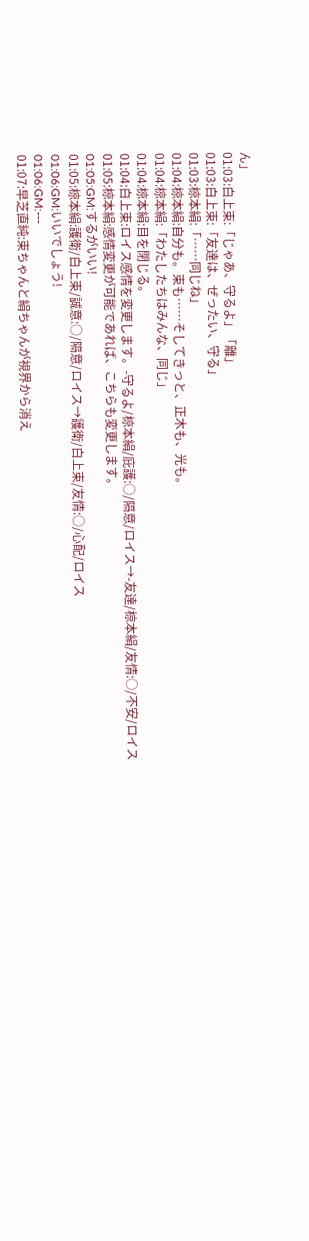ん」
01:03:白上束:「じゃあ、守るよ」「離」
01:03:白上束:「友達は、ぜったい、守る」
01:03:椋本絹:「……同じね」
01:04:椋本絹:自分も。束も……そしてきっと、正木も、光も。
01:04:椋本絹:「わたしたちはみんな、同じ」
01:04:椋本絹:目を閉じる。
01:04:白上束:ロイス感情を変更します。-守るよ/椋本絹/庇護:○/隔意/ロイス→-友達/椋本絹/友情:○/不安/ロイス
01:05:椋本絹:感情変更が可能であれば、こちらも変更します。
01:05:GM:するがいい!
01:05:椋本絹:護衛/白上束/誠意:○/隔意/ロイス→護衛/白上束/友情:○/心配/ロイス
01:06:GM:いいでしょう!
01:06:GM:---
01:07:早芝直純:束ちゃんと絹ちゃんが視界から消え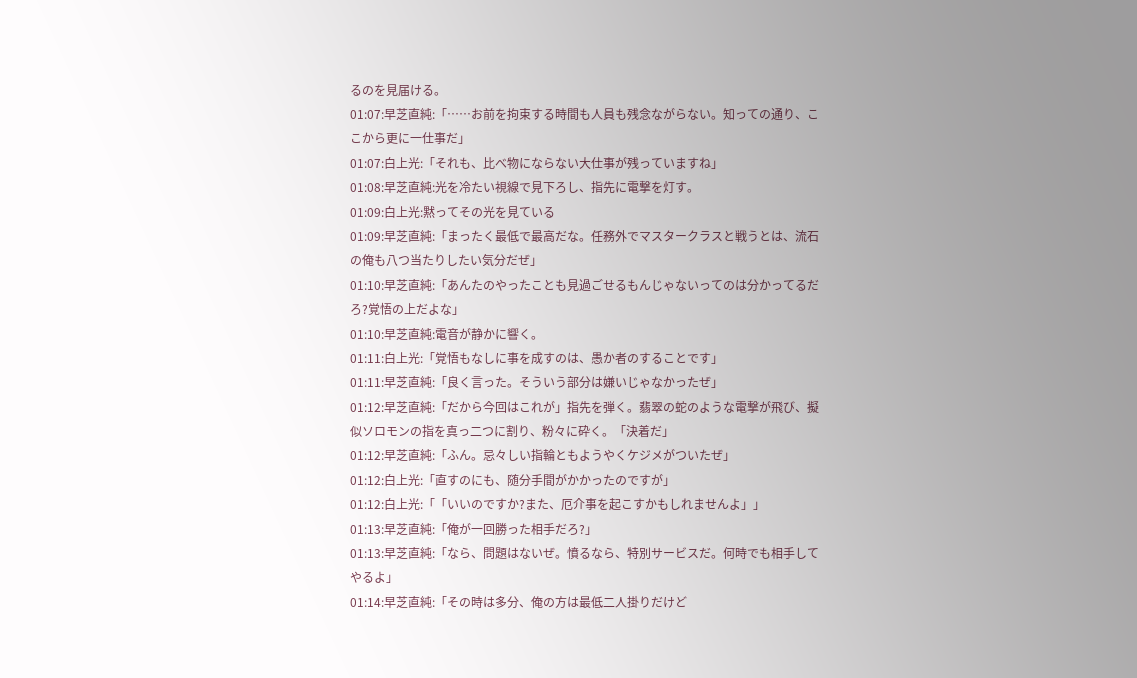るのを見届ける。
01:07:早芝直純:「……お前を拘束する時間も人員も残念ながらない。知っての通り、ここから更に一仕事だ」
01:07:白上光:「それも、比べ物にならない大仕事が残っていますね」
01:08:早芝直純:光を冷たい視線で見下ろし、指先に電撃を灯す。
01:09:白上光:黙ってその光を見ている
01:09:早芝直純:「まったく最低で最高だな。任務外でマスタークラスと戦うとは、流石の俺も八つ当たりしたい気分だぜ」
01:10:早芝直純:「あんたのやったことも見過ごせるもんじゃないってのは分かってるだろ?覚悟の上だよな」
01:10:早芝直純:電音が静かに響く。
01:11:白上光:「覚悟もなしに事を成すのは、愚か者のすることです」
01:11:早芝直純:「良く言った。そういう部分は嫌いじゃなかったぜ」
01:12:早芝直純:「だから今回はこれが」指先を弾く。翡翠の蛇のような電撃が飛び、擬似ソロモンの指を真っ二つに割り、粉々に砕く。「決着だ」
01:12:早芝直純:「ふん。忌々しい指輪ともようやくケジメがついたぜ」
01:12:白上光:「直すのにも、随分手間がかかったのですが」
01:12:白上光:「「いいのですか?また、厄介事を起こすかもしれませんよ」」
01:13:早芝直純:「俺が一回勝った相手だろ?」
01:13:早芝直純:「なら、問題はないぜ。憤るなら、特別サービスだ。何時でも相手してやるよ」
01:14:早芝直純:「その時は多分、俺の方は最低二人掛りだけど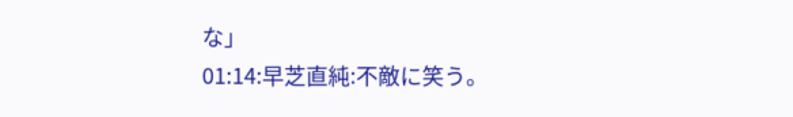な」
01:14:早芝直純:不敵に笑う。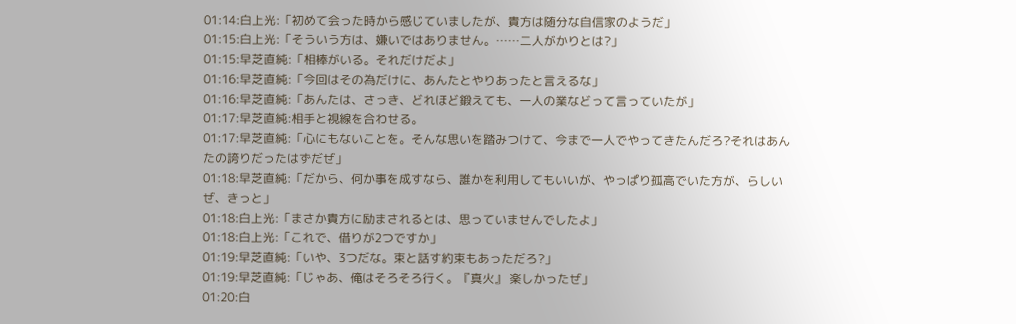01:14:白上光:「初めて会った時から感じていましたが、貴方は随分な自信家のようだ」
01:15:白上光:「そういう方は、嫌いではありません。……二人がかりとは?」
01:15:早芝直純:「相棒がいる。それだけだよ」
01:16:早芝直純:「今回はその為だけに、あんたとやりあったと言えるな」
01:16:早芝直純:「あんたは、さっき、どれほど鍛えても、一人の業などって言っていたが」
01:17:早芝直純:相手と視線を合わせる。
01:17:早芝直純:「心にもないことを。そんな思いを踏みつけて、今まで一人でやってきたんだろ?それはあんたの誇りだったはずだぜ」
01:18:早芝直純:「だから、何か事を成すなら、誰かを利用してもいいが、やっぱり孤高でいた方が、らしいぜ、きっと」
01:18:白上光:「まさか貴方に励まされるとは、思っていませんでしたよ」
01:18:白上光:「これで、借りが2つですか」
01:19:早芝直純:「いや、3つだな。束と話す約束もあっただろ?」
01:19:早芝直純:「じゃあ、俺はそろそろ行く。『真火』 楽しかったぜ」
01:20:白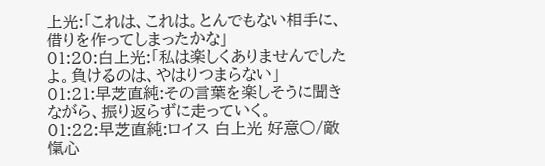上光:「これは、これは。とんでもない相手に、借りを作ってしまったかな」
01:20:白上光:「私は楽しくありませんでしたよ。負けるのは、やはりつまらない」
01:21:早芝直純:その言葉を楽しそうに聞きながら、振り返らずに走っていく。
01:22:早芝直純:ロイス 白上光 好意○/敵愾心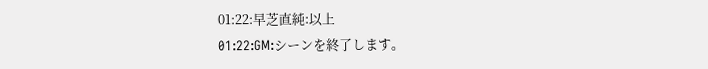01:22:早芝直純:以上
01:22:GM:シーンを終了します。